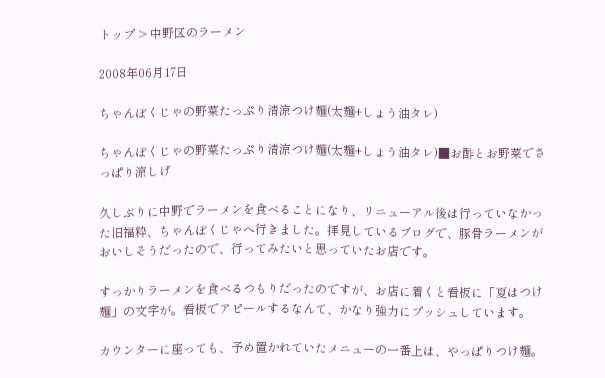トップ > 中野区のラーメン

2008年06月17日

ちゃんぼくじゃの野菜たっぷり清涼つけ麺(太麺+しょう油タレ)

ちゃんぼくじゃの野菜たっぷり清涼つけ麺(太麺+しょう油タレ)■お酢とお野菜でさっぱり涼しげ

久しぶりに中野でラーメンを食べることになり、リニューアル後は行っていなかった旧福粋、ちゃんぼくじゃへ行きました。拝見しているブログで、豚骨ラーメンがおいしそうだったので、行ってみたいと思っていたお店です。

すっかりラーメンを食べるつもりだったのですが、お店に着くと看板に「夏はつけ麺」の文字が。看板でアピールするなんて、かなり強力にプッシュしています。

カウンターに座っても、予め置かれていたメニューの一番上は、やっぱりつけ麺。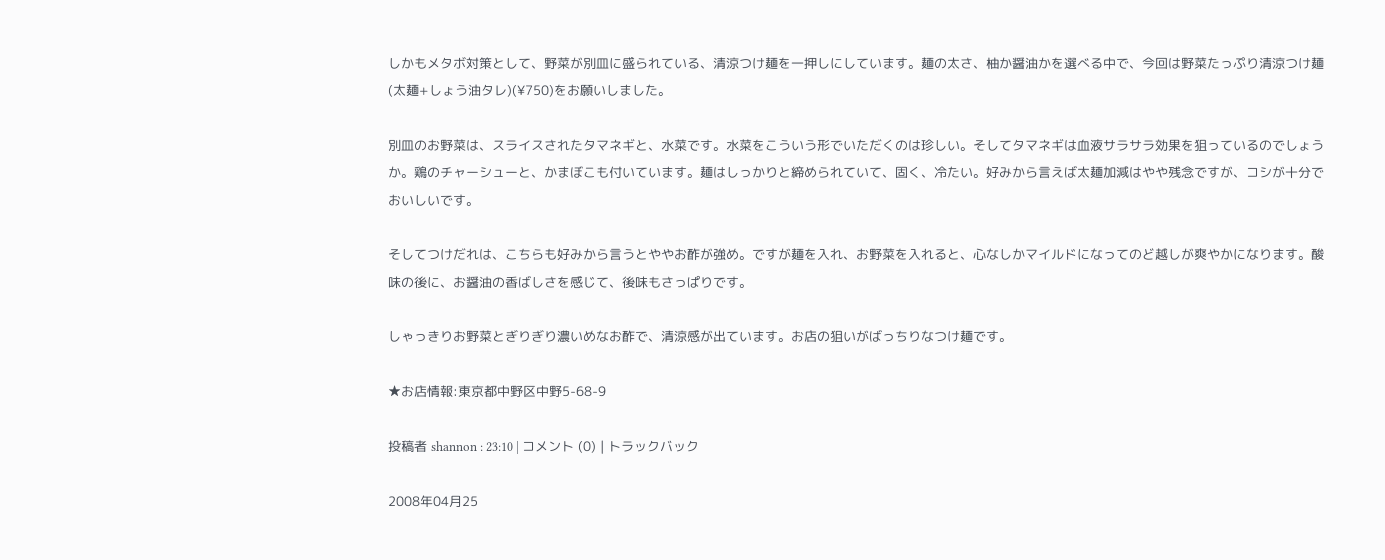しかもメタボ対策として、野菜が別皿に盛られている、清涼つけ麺を一押しにしています。麺の太さ、柚か醤油かを選べる中で、今回は野菜たっぷり清涼つけ麺(太麺+しょう油タレ)(¥750)をお願いしました。

別皿のお野菜は、スライスされたタマネギと、水菜です。水菜をこういう形でいただくのは珍しい。そしてタマネギは血液サラサラ効果を狙っているのでしょうか。鶏のチャーシューと、かまぼこも付いています。麺はしっかりと締められていて、固く、冷たい。好みから言えば太麺加減はやや残念ですが、コシが十分でおいしいです。

そしてつけだれは、こちらも好みから言うとややお酢が強め。ですが麺を入れ、お野菜を入れると、心なしかマイルドになってのど越しが爽やかになります。酸味の後に、お醤油の香ばしさを感じて、後味もさっぱりです。

しゃっきりお野菜とぎりぎり濃いめなお酢で、清涼感が出ています。お店の狙いがばっちりなつけ麺です。

★お店情報:東京都中野区中野5-68-9

投稿者 shannon : 23:10 | コメント (0) | トラックバック

2008年04月25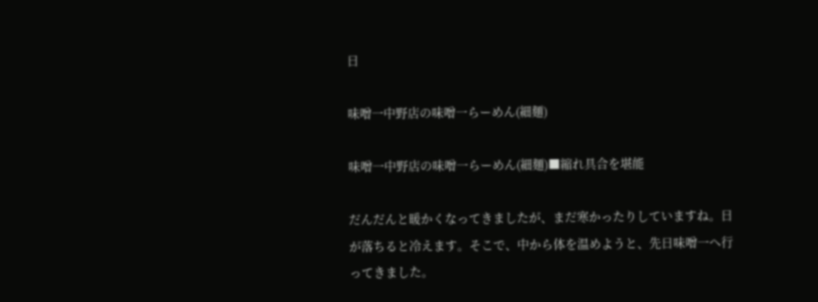日

味噌一中野店の味噌一らーめん(細麺)

味噌一中野店の味噌一らーめん(細麺)■縮れ具合を堪能

だんだんと暖かくなってきましたが、まだ寒かったりしていますね。日が落ちると冷えます。そこで、中から体を温めようと、先日味噌一へ行ってきました。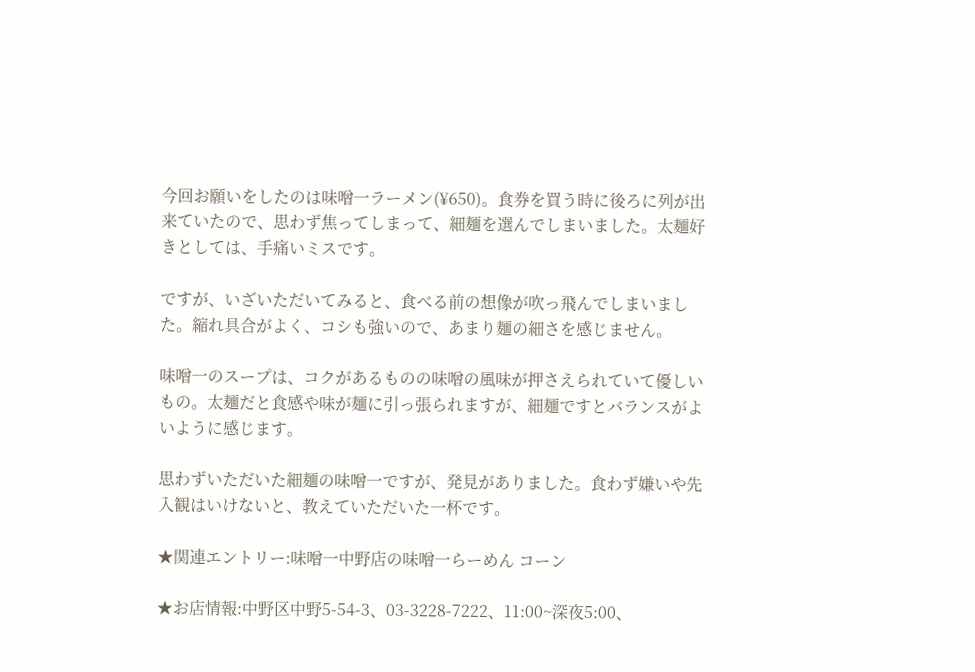今回お願いをしたのは味噌一ラーメン(¥650)。食券を買う時に後ろに列が出来ていたので、思わず焦ってしまって、細麺を選んでしまいました。太麺好きとしては、手痛いミスです。

ですが、いざいただいてみると、食べる前の想像が吹っ飛んでしまいました。縮れ具合がよく、コシも強いので、あまり麺の細さを感じません。

味噌一のスープは、コクがあるものの味噌の風味が押さえられていて優しいもの。太麺だと食感や味が麺に引っ張られますが、細麺ですとバランスがよいように感じます。

思わずいただいた細麺の味噌一ですが、発見がありました。食わず嫌いや先入観はいけないと、教えていただいた一杯です。

★関連エントリー:味噌一中野店の味噌一らーめん コーン

★お店情報:中野区中野5-54-3、03-3228-7222、11:00~深夜5:00、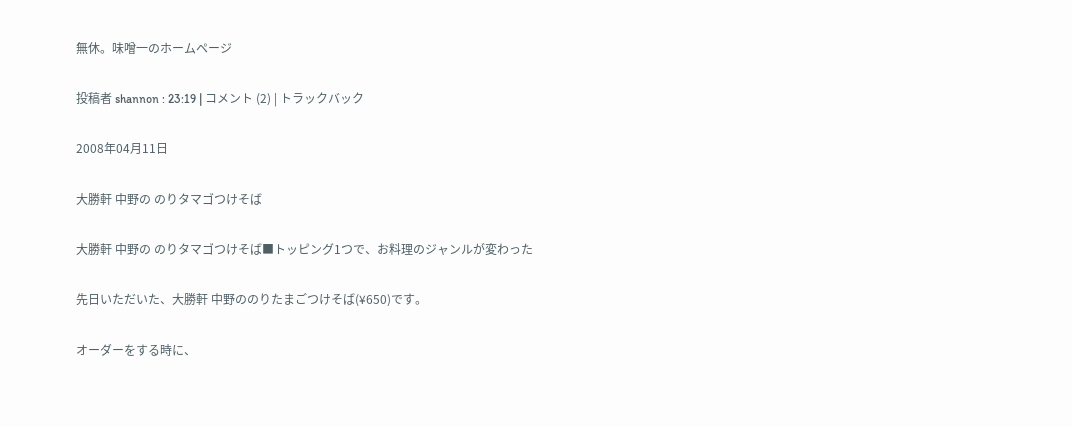無休。味噌一のホームページ

投稿者 shannon : 23:19 | コメント (2) | トラックバック

2008年04月11日

大勝軒 中野の のりタマゴつけそば

大勝軒 中野の のりタマゴつけそば■トッピング1つで、お料理のジャンルが変わった

先日いただいた、大勝軒 中野ののりたまごつけそば(¥650)です。

オーダーをする時に、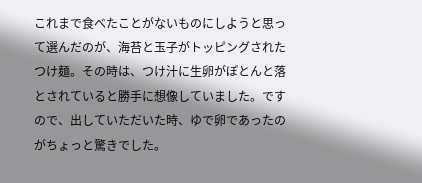これまで食べたことがないものにしようと思って選んだのが、海苔と玉子がトッピングされたつけ麺。その時は、つけ汁に生卵がぽとんと落とされていると勝手に想像していました。ですので、出していただいた時、ゆで卵であったのがちょっと驚きでした。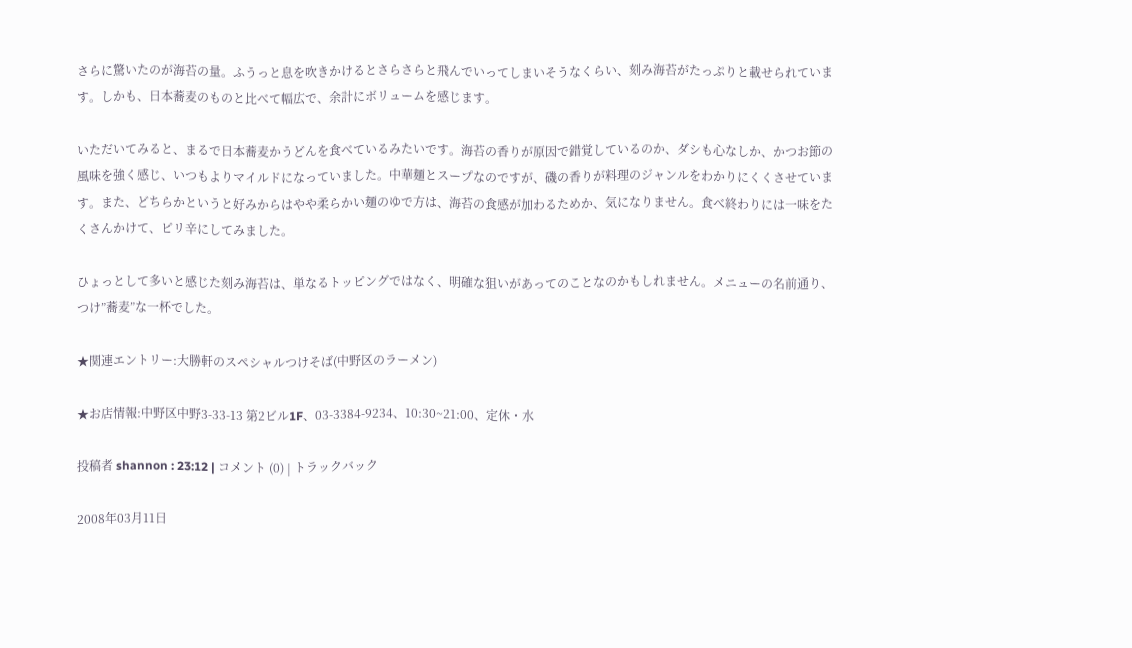さらに驚いたのが海苔の量。ふうっと息を吹きかけるとさらさらと飛んでいってしまいそうなくらい、刻み海苔がたっぷりと載せられています。しかも、日本蕎麦のものと比べて幅広で、余計にボリュームを感じます。

いただいてみると、まるで日本蕎麦かうどんを食べているみたいです。海苔の香りが原因で錯覚しているのか、ダシも心なしか、かつお節の風味を強く感じ、いつもよりマイルドになっていました。中華麺とスープなのですが、磯の香りが料理のジャンルをわかりにくくさせています。また、どちらかというと好みからはやや柔らかい麺のゆで方は、海苔の食感が加わるためか、気になりません。食べ終わりには一味をたくさんかけて、ピリ辛にしてみました。

ひょっとして多いと感じた刻み海苔は、単なるトッピングではなく、明確な狙いがあってのことなのかもしれません。メニューの名前通り、つけ”蕎麦”な一杯でした。

★関連エントリー:大勝軒のスペシャルつけそば(中野区のラーメン)

★お店情報:中野区中野3-33-13 第2ビル1F、03-3384-9234、10:30~21:00、定休・水

投稿者 shannon : 23:12 | コメント (0) | トラックバック

2008年03月11日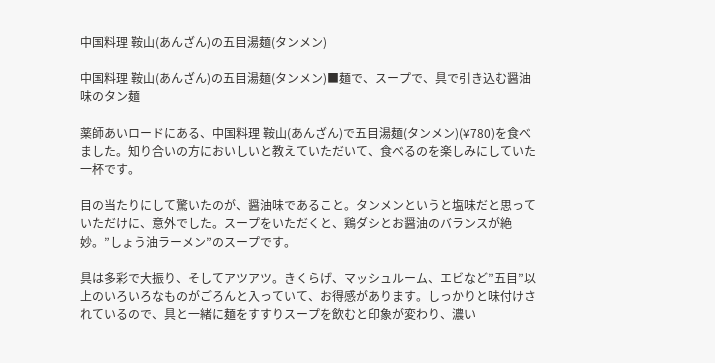中国料理 鞍山(あんざん)の五目湯麺(タンメン)

中国料理 鞍山(あんざん)の五目湯麺(タンメン)■麺で、スープで、具で引き込む醤油味のタン麺

薬師あいロードにある、中国料理 鞍山(あんざん)で五目湯麺(タンメン)(¥780)を食べました。知り合いの方においしいと教えていただいて、食べるのを楽しみにしていた一杯です。

目の当たりにして驚いたのが、醤油味であること。タンメンというと塩味だと思っていただけに、意外でした。スープをいただくと、鶏ダシとお醤油のバランスが絶妙。”しょう油ラーメン”のスープです。

具は多彩で大振り、そしてアツアツ。きくらげ、マッシュルーム、エビなど”五目”以上のいろいろなものがごろんと入っていて、お得感があります。しっかりと味付けされているので、具と一緒に麺をすすりスープを飲むと印象が変わり、濃い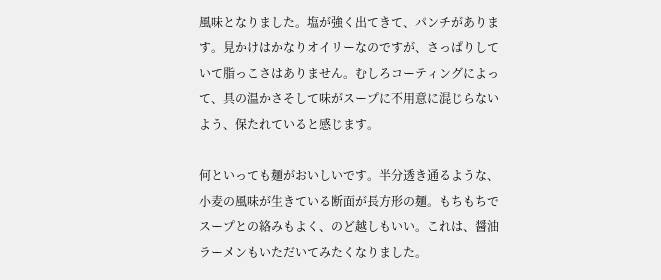風味となりました。塩が強く出てきて、パンチがあります。見かけはかなりオイリーなのですが、さっぱりしていて脂っこさはありません。むしろコーティングによって、具の温かさそして味がスープに不用意に混じらないよう、保たれていると感じます。

何といっても麺がおいしいです。半分透き通るような、小麦の風味が生きている断面が長方形の麺。もちもちでスープとの絡みもよく、のど越しもいい。これは、醤油ラーメンもいただいてみたくなりました。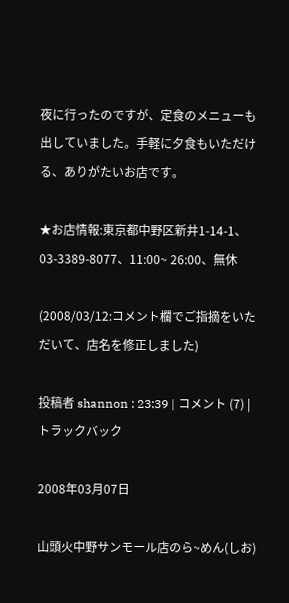夜に行ったのですが、定食のメニューも出していました。手軽に夕食もいただける、ありがたいお店です。

★お店情報:東京都中野区新井1-14-1、03-3389-8077、11:00~ 26:00、無休

(2008/03/12:コメント欄でご指摘をいただいて、店名を修正しました)

投稿者 shannon : 23:39 | コメント (7) | トラックバック

2008年03月07日

山頭火中野サンモール店のら~めん(しお)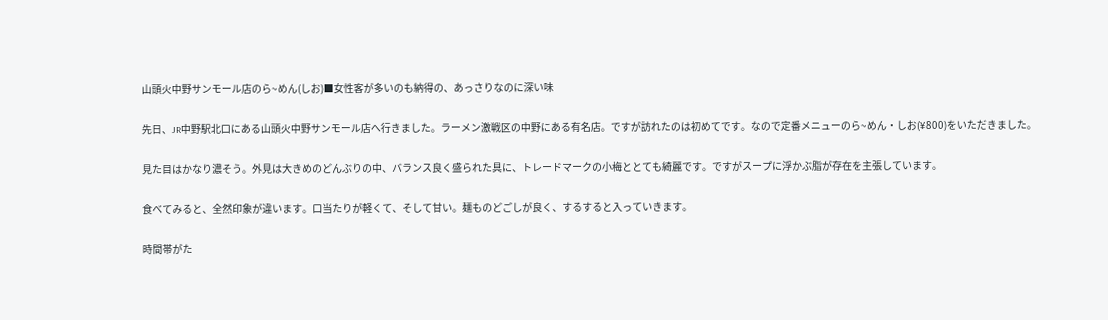山頭火中野サンモール店のら~めん(しお)■女性客が多いのも納得の、あっさりなのに深い味

先日、JR中野駅北口にある山頭火中野サンモール店へ行きました。ラーメン激戦区の中野にある有名店。ですが訪れたのは初めてです。なので定番メニューのら~めん・しお(¥800)をいただきました。

見た目はかなり濃そう。外見は大きめのどんぶりの中、バランス良く盛られた具に、トレードマークの小梅ととても綺麗です。ですがスープに浮かぶ脂が存在を主張しています。

食べてみると、全然印象が違います。口当たりが軽くて、そして甘い。麺ものどごしが良く、するすると入っていきます。

時間帯がた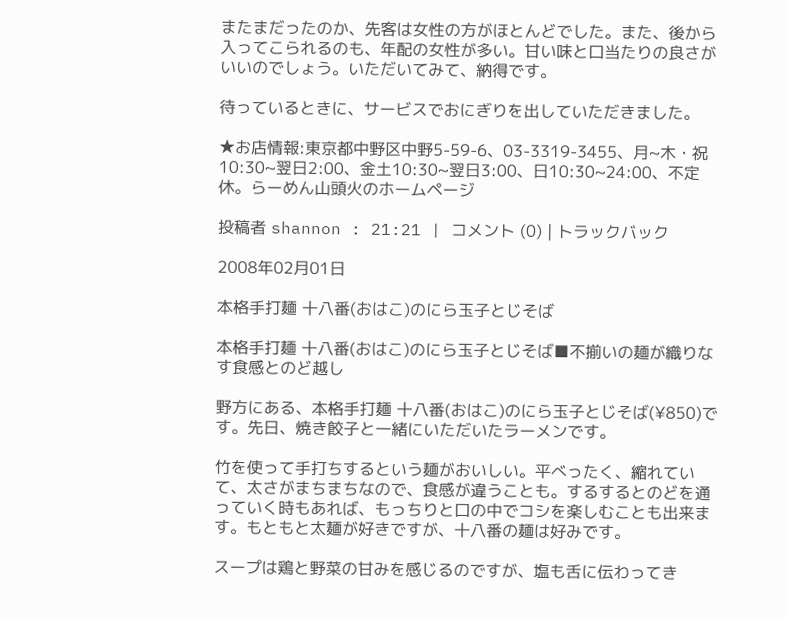またまだったのか、先客は女性の方がほとんどでした。また、後から入ってこられるのも、年配の女性が多い。甘い味と口当たりの良さがいいのでしょう。いただいてみて、納得です。

待っているときに、サービスでおにぎりを出していただきました。

★お店情報:東京都中野区中野5-59-6、03-3319-3455、月~木・祝10:30~翌日2:00、金土10:30~翌日3:00、日10:30~24:00、不定休。らーめん山頭火のホームページ

投稿者 shannon : 21:21 | コメント (0) | トラックバック

2008年02月01日

本格手打麺 十八番(おはこ)のにら玉子とじそば

本格手打麺 十八番(おはこ)のにら玉子とじそば■不揃いの麺が織りなす食感とのど越し

野方にある、本格手打麺 十八番(おはこ)のにら玉子とじそば(¥850)です。先日、焼き餃子と一緒にいただいたラーメンです。

竹を使って手打ちするという麺がおいしい。平べったく、縮れていて、太さがまちまちなので、食感が違うことも。するするとのどを通っていく時もあれば、もっちりと口の中でコシを楽しむことも出来ます。もともと太麺が好きですが、十八番の麺は好みです。

スープは鶏と野菜の甘みを感じるのですが、塩も舌に伝わってき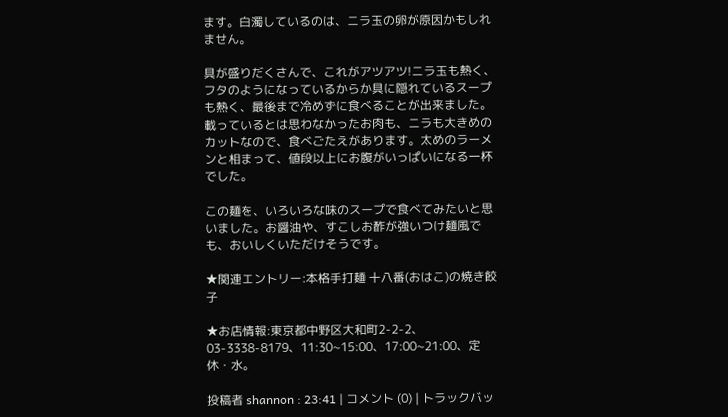ます。白濁しているのは、ニラ玉の卵が原因かもしれません。

具が盛りだくさんで、これがアツアツ!ニラ玉も熱く、フタのようになっているからか具に隠れているスープも熱く、最後まで冷めずに食べることが出来ました。載っているとは思わなかったお肉も、ニラも大きめのカットなので、食べごたえがあります。太めのラーメンと相まって、値段以上にお腹がいっぱいになる一杯でした。

この麺を、いろいろな味のスープで食べてみたいと思いました。お醤油や、すこしお酢が強いつけ麺風でも、おいしくいただけそうです。

★関連エントリー:本格手打麺 十八番(おはこ)の焼き餃子

★お店情報:東京都中野区大和町2-2-2、03-3338-8179、11:30~15:00、17:00~21:00、定休・水。

投稿者 shannon : 23:41 | コメント (0) | トラックバッ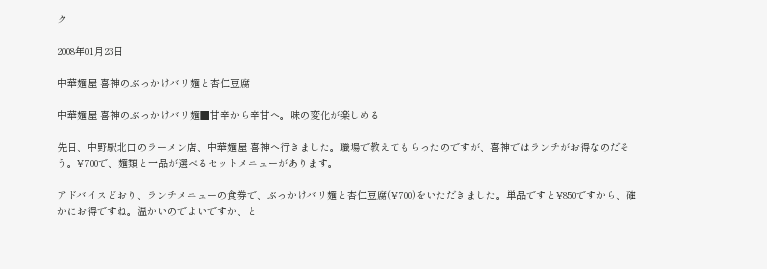ク

2008年01月23日

中華麺屋 喜神のぶっかけバリ麺と杏仁豆腐

中華麺屋 喜神のぶっかけバリ麺■甘辛から辛甘へ。味の変化が楽しめる

先日、中野駅北口のラーメン店、中華麺屋 喜神へ行きました。職場で教えてもらったのですが、喜神ではランチがお得なのだそう。¥700で、麺類と一品が選べるセットメニューがあります。

アドバイスどおり、ランチメニューの食券で、ぶっかけバリ麺と杏仁豆腐(¥700)をいただきました。単品ですと¥850ですから、確かにお得ですね。温かいのでよいですか、と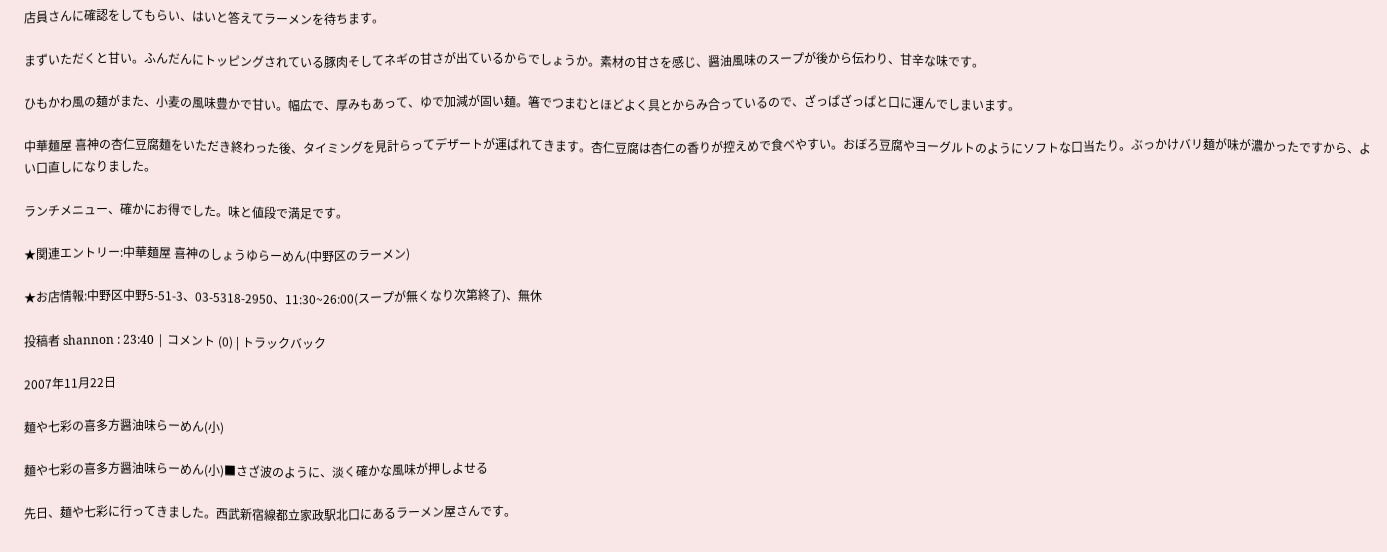店員さんに確認をしてもらい、はいと答えてラーメンを待ちます。

まずいただくと甘い。ふんだんにトッピングされている豚肉そしてネギの甘さが出ているからでしょうか。素材の甘さを感じ、醤油風味のスープが後から伝わり、甘辛な味です。

ひもかわ風の麺がまた、小麦の風味豊かで甘い。幅広で、厚みもあって、ゆで加減が固い麺。箸でつまむとほどよく具とからみ合っているので、ざっぱざっぱと口に運んでしまいます。

中華麺屋 喜神の杏仁豆腐麺をいただき終わった後、タイミングを見計らってデザートが運ばれてきます。杏仁豆腐は杏仁の香りが控えめで食べやすい。おぼろ豆腐やヨーグルトのようにソフトな口当たり。ぶっかけバリ麺が味が濃かったですから、よい口直しになりました。

ランチメニュー、確かにお得でした。味と値段で満足です。

★関連エントリー:中華麺屋 喜神のしょうゆらーめん(中野区のラーメン)

★お店情報:中野区中野5-51-3、03-5318-2950、11:30~26:00(スープが無くなり次第終了)、無休

投稿者 shannon : 23:40 | コメント (0) | トラックバック

2007年11月22日

麺や七彩の喜多方醤油味らーめん(小)

麺や七彩の喜多方醤油味らーめん(小)■さざ波のように、淡く確かな風味が押しよせる

先日、麺や七彩に行ってきました。西武新宿線都立家政駅北口にあるラーメン屋さんです。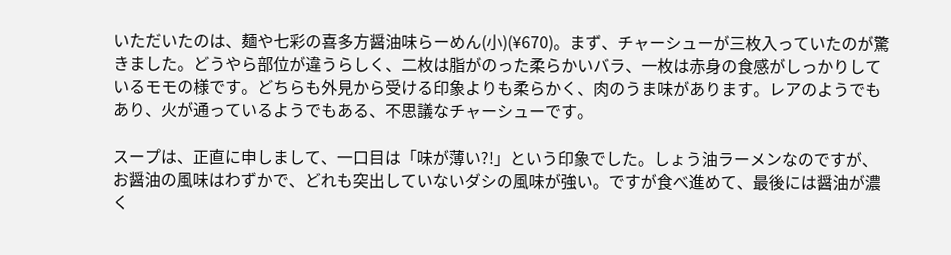いただいたのは、麺や七彩の喜多方醤油味らーめん(小)(¥670)。まず、チャーシューが三枚入っていたのが驚きました。どうやら部位が違うらしく、二枚は脂がのった柔らかいバラ、一枚は赤身の食感がしっかりしているモモの様です。どちらも外見から受ける印象よりも柔らかく、肉のうま味があります。レアのようでもあり、火が通っているようでもある、不思議なチャーシューです。

スープは、正直に申しまして、一口目は「味が薄い?!」という印象でした。しょう油ラーメンなのですが、お醤油の風味はわずかで、どれも突出していないダシの風味が強い。ですが食べ進めて、最後には醤油が濃く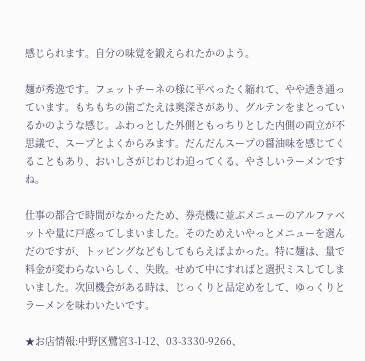感じられます。自分の味覚を鍛えられたかのよう。

麺が秀逸です。フェットチーネの様に平べったく縮れて、やや透き通っています。もちもちの歯ごたえは奥深さがあり、グルテンをまとっているかのような感じ。ふわっとした外側ともっちりとした内側の両立が不思議で、スープとよくからみます。だんだんスープの醤油味を感じてくることもあり、おいしさがじわじわ迫ってくる、やさしいラーメンですね。

仕事の都合で時間がなかったため、券売機に並ぶメニューのアルファベットや量に戸惑ってしまいました。そのためえいやっとメニューを選んだのですが、トッピングなどもしてもらえばよかった。特に麺は、量で料金が変わらないらしく、失敗。せめて中にすればと選択ミスしてしまいました。次回機会がある時は、じっくりと品定めをして、ゆっくりとラーメンを味わいたいです。

★お店情報:中野区鷺宮3-1-12、03-3330-9266、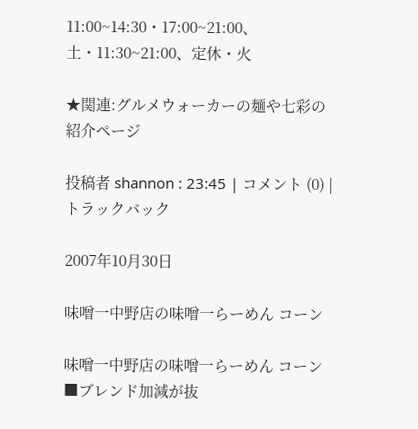11:00~14:30・17:00~21:00、土・11:30~21:00、定休・火

★関連:グルメウォーカーの麺や七彩の紹介ページ

投稿者 shannon : 23:45 | コメント (0) | トラックバック

2007年10月30日

味噌一中野店の味噌一らーめん コーン

味噌一中野店の味噌一らーめん コーン■ブレンド加減が抜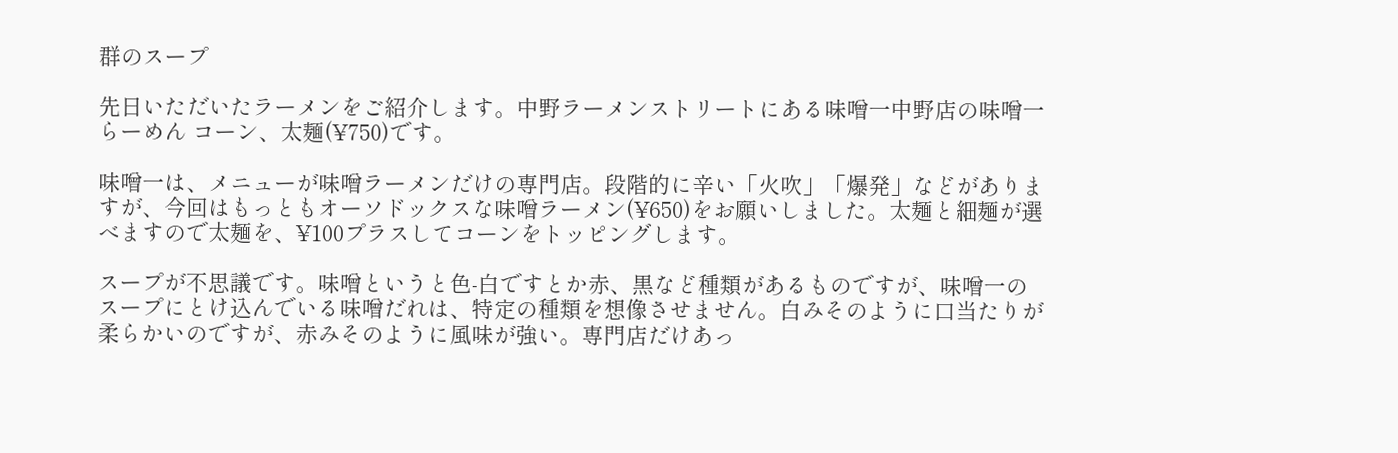群のスープ

先日いただいたラーメンをご紹介します。中野ラーメンストリートにある味噌一中野店の味噌一らーめん コーン、太麺(¥750)です。

味噌一は、メニューが味噌ラーメンだけの専門店。段階的に辛い「火吹」「爆発」などがありますが、今回はもっともオーソドックスな味噌ラーメン(¥650)をお願いしました。太麺と細麺が選べますので太麺を、¥100プラスしてコーンをトッピングします。

スープが不思議です。味噌というと色-白ですとか赤、黒など種類があるものですが、味噌一のスープにとけ込んでいる味噌だれは、特定の種類を想像させません。白みそのように口当たりが柔らかいのですが、赤みそのように風味が強い。専門店だけあっ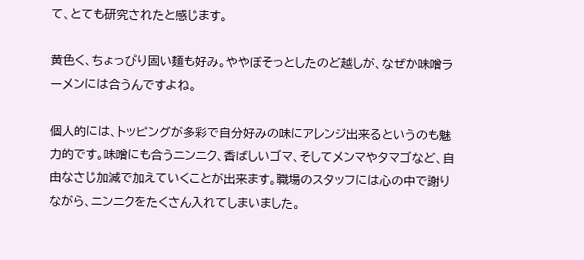て、とても研究されたと感じます。

黄色く、ちょっぴり固い麺も好み。ややぼそっとしたのど越しが、なぜか味噌ラーメンには合うんですよね。

個人的には、トッピングが多彩で自分好みの味にアレンジ出来るというのも魅力的です。味噌にも合うニンニク、香ばしいゴマ、そしてメンマやタマゴなど、自由なさじ加減で加えていくことが出来ます。職場のスタッフには心の中で謝りながら、ニンニクをたくさん入れてしまいました。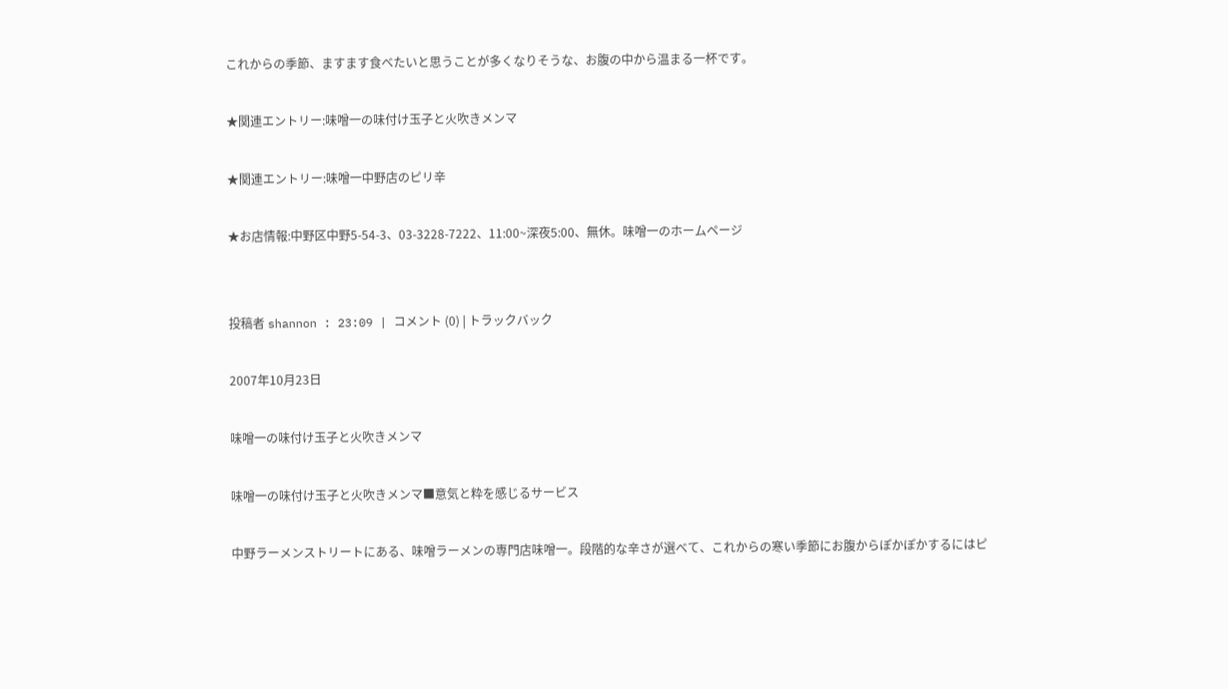これからの季節、ますます食べたいと思うことが多くなりそうな、お腹の中から温まる一杯です。

★関連エントリー:味噌一の味付け玉子と火吹きメンマ

★関連エントリー:味噌一中野店のピリ辛

★お店情報:中野区中野5-54-3、03-3228-7222、11:00~深夜5:00、無休。味噌一のホームページ


投稿者 shannon : 23:09 | コメント (0) | トラックバック

2007年10月23日

味噌一の味付け玉子と火吹きメンマ

味噌一の味付け玉子と火吹きメンマ■意気と粋を感じるサービス

中野ラーメンストリートにある、味噌ラーメンの専門店味噌一。段階的な辛さが選べて、これからの寒い季節にお腹からぽかぽかするにはピ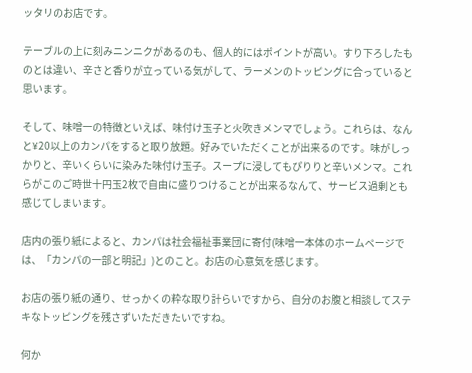ッタリのお店です。

テーブルの上に刻みニンニクがあるのも、個人的にはポイントが高い。すり下ろしたものとは違い、辛さと香りが立っている気がして、ラーメンのトッピングに合っていると思います。

そして、味噌一の特徴といえば、味付け玉子と火吹きメンマでしょう。これらは、なんと¥20以上のカンパをすると取り放題。好みでいただくことが出来るのです。味がしっかりと、辛いくらいに染みた味付け玉子。スープに浸してもぴりりと辛いメンマ。これらがこのご時世十円玉2枚で自由に盛りつけることが出来るなんて、サービス過剰とも感じてしまいます。

店内の張り紙によると、カンパは社会福祉事業団に寄付(味噌一本体のホームページでは、「カンパの一部と明記」)とのこと。お店の心意気を感じます。

お店の張り紙の通り、せっかくの粋な取り計らいですから、自分のお腹と相談してステキなトッピングを残さずいただきたいですね。

何か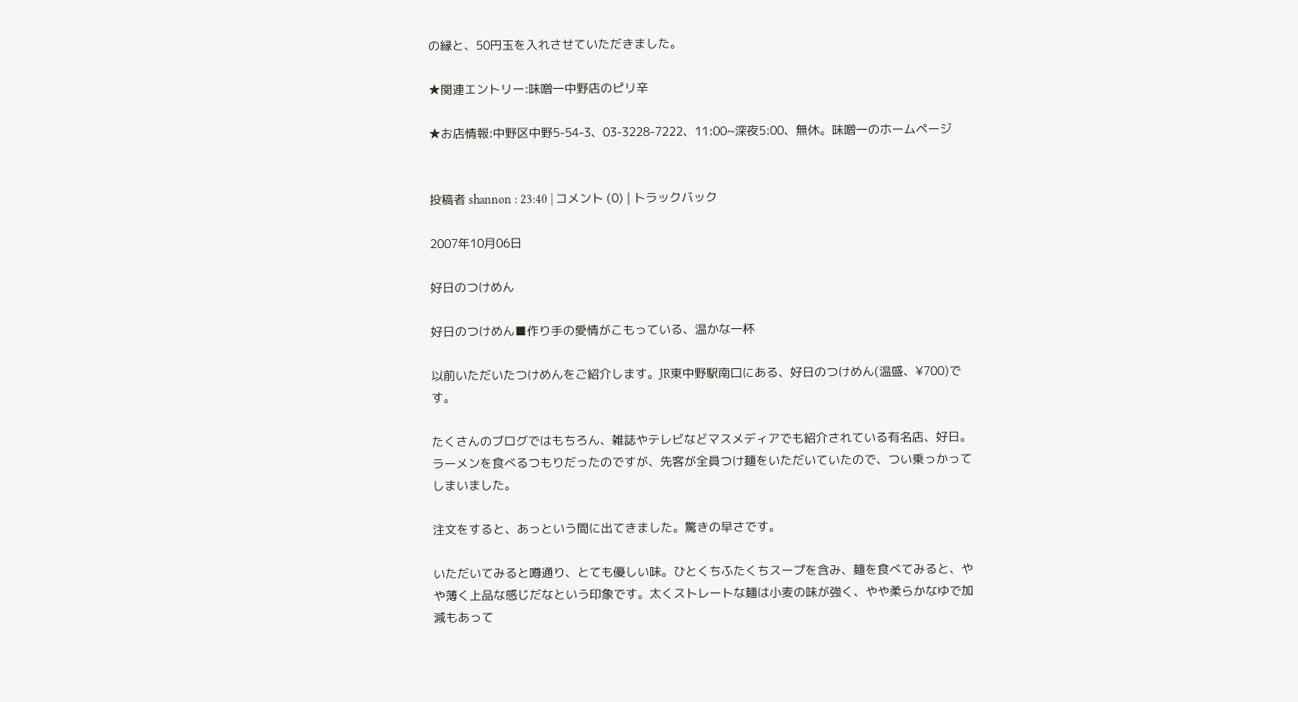の縁と、50円玉を入れさせていただきました。

★関連エントリー:味噌一中野店のピリ辛

★お店情報:中野区中野5-54-3、03-3228-7222、11:00~深夜5:00、無休。味噌一のホームページ


投稿者 shannon : 23:40 | コメント (0) | トラックバック

2007年10月06日

好日のつけめん

好日のつけめん■作り手の愛情がこもっている、温かな一杯

以前いただいたつけめんをご紹介します。JR東中野駅南口にある、好日のつけめん(温盛、¥700)です。

たくさんのブログではもちろん、雑誌やテレビなどマスメディアでも紹介されている有名店、好日。ラーメンを食べるつもりだったのですが、先客が全員つけ麺をいただいていたので、つい乗っかってしまいました。

注文をすると、あっという間に出てきました。驚きの早さです。

いただいてみると噂通り、とても優しい味。ひとくちふたくちスープを含み、麺を食べてみると、やや薄く上品な感じだなという印象です。太くストレートな麺は小麦の味が強く、やや柔らかなゆで加減もあって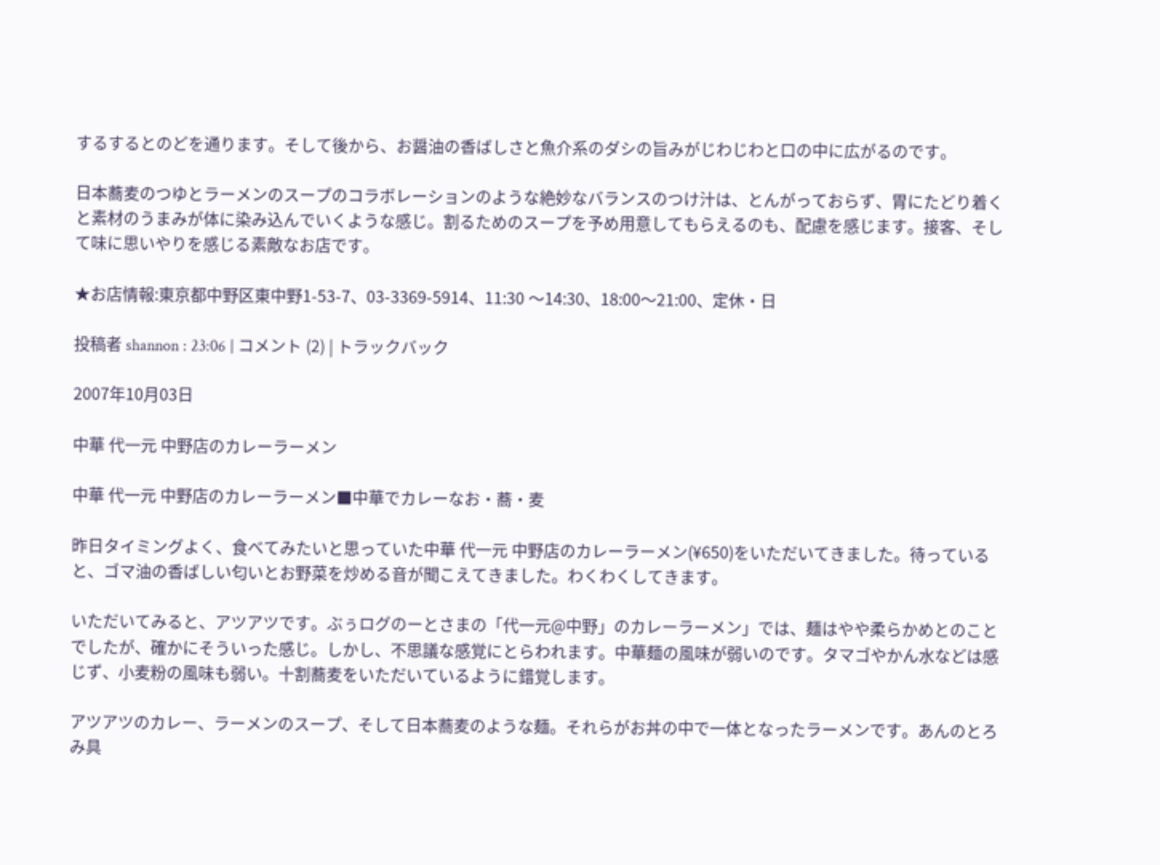するするとのどを通ります。そして後から、お醤油の香ばしさと魚介系のダシの旨みがじわじわと口の中に広がるのです。

日本蕎麦のつゆとラーメンのスープのコラボレーションのような絶妙なバランスのつけ汁は、とんがっておらず、胃にたどり着くと素材のうまみが体に染み込んでいくような感じ。割るためのスープを予め用意してもらえるのも、配慮を感じます。接客、そして味に思いやりを感じる素敵なお店です。

★お店情報:東京都中野区東中野1-53-7、03-3369-5914、11:30 〜14:30、18:00〜21:00、定休・日

投稿者 shannon : 23:06 | コメント (2) | トラックバック

2007年10月03日

中華 代一元 中野店のカレーラーメン

中華 代一元 中野店のカレーラーメン■中華でカレーなお・蕎・麦

昨日タイミングよく、食べてみたいと思っていた中華 代一元 中野店のカレーラーメン(¥650)をいただいてきました。待っていると、ゴマ油の香ばしい匂いとお野菜を炒める音が聞こえてきました。わくわくしてきます。

いただいてみると、アツアツです。ぶぅログのーとさまの「代一元@中野」のカレーラーメン」では、麺はやや柔らかめとのことでしたが、確かにそういった感じ。しかし、不思議な感覚にとらわれます。中華麺の風味が弱いのです。タマゴやかん水などは感じず、小麦粉の風味も弱い。十割蕎麦をいただいているように錯覚します。

アツアツのカレー、ラーメンのスープ、そして日本蕎麦のような麺。それらがお丼の中で一体となったラーメンです。あんのとろみ具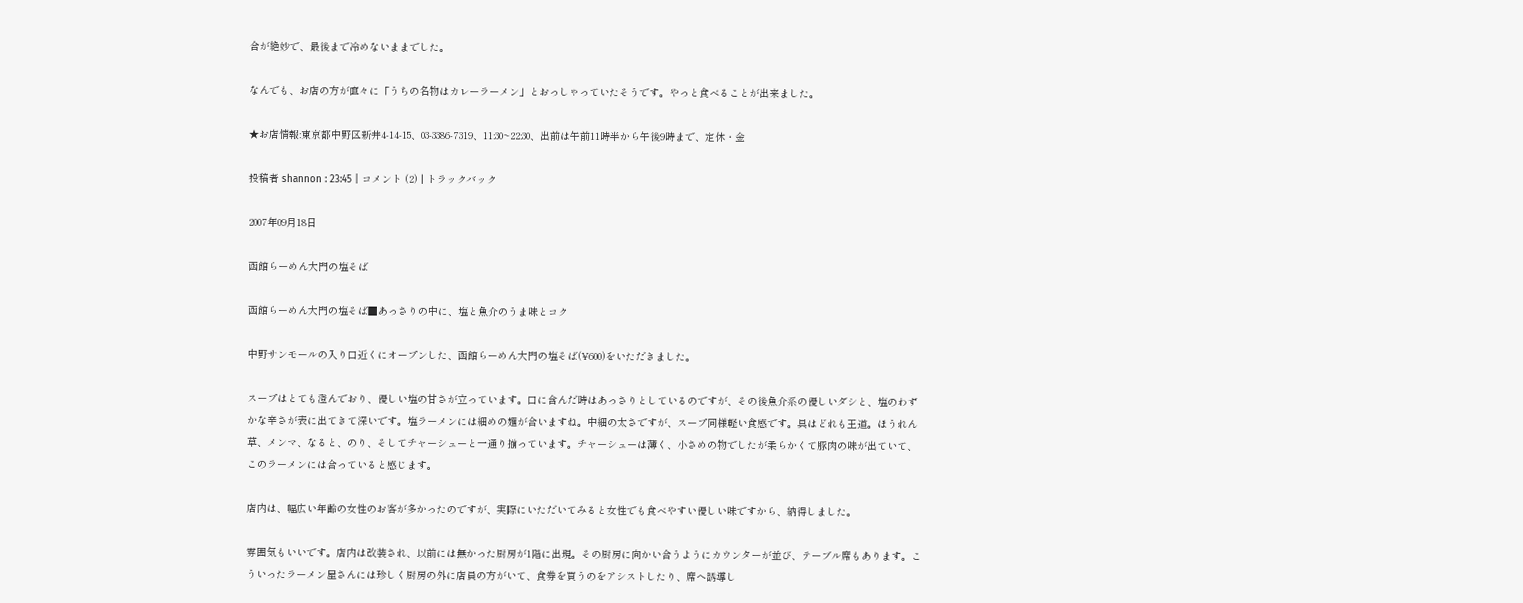合が絶妙で、最後まで冷めないままでした。

なんでも、お店の方が直々に「うちの名物はカレーラーメン」とおっしゃっていたそうです。やっと食べることが出来ました。

★お店情報:東京都中野区新井4-14-15、03-3386-7319、11:30~22:30、出前は午前11時半から午後9時まで、定休・金

投稿者 shannon : 23:45 | コメント (2) | トラックバック

2007年09月18日

函館らーめん大門の塩そば

函館らーめん大門の塩そば■あっさりの中に、塩と魚介のうま味とコク

中野サンモールの入り口近くにオープンした、函館らーめん大門の塩そば(¥600)をいただきました。

スープはとても澄んでおり、優しい塩の甘さが立っています。口に含んだ時はあっさりとしているのですが、その後魚介系の優しいダシと、塩のわずかな辛さが表に出てきて深いです。塩ラーメンには細めの麺が合いますね。中細の太さですが、スープ同様軽い食感です。具はどれも王道。ほうれん草、メンマ、なると、のり、そしてチャーシューと一通り揃っています。チャーシューは薄く、小さめの物でしたが柔らかくて豚肉の味が出ていて、このラーメンには合っていると感じます。

店内は、幅広い年齢の女性のお客が多かったのですが、実際にいただいてみると女性でも食べやすい優しい味ですから、納得しました。

雰囲気もいいです。店内は改装され、以前には無かった厨房が1階に出現。その厨房に向かい合うようにカウンターが並び、テーブル席もあります。こういったラーメン屋さんには珍しく厨房の外に店員の方がいて、食券を買うのをアシストしたり、席へ誘導し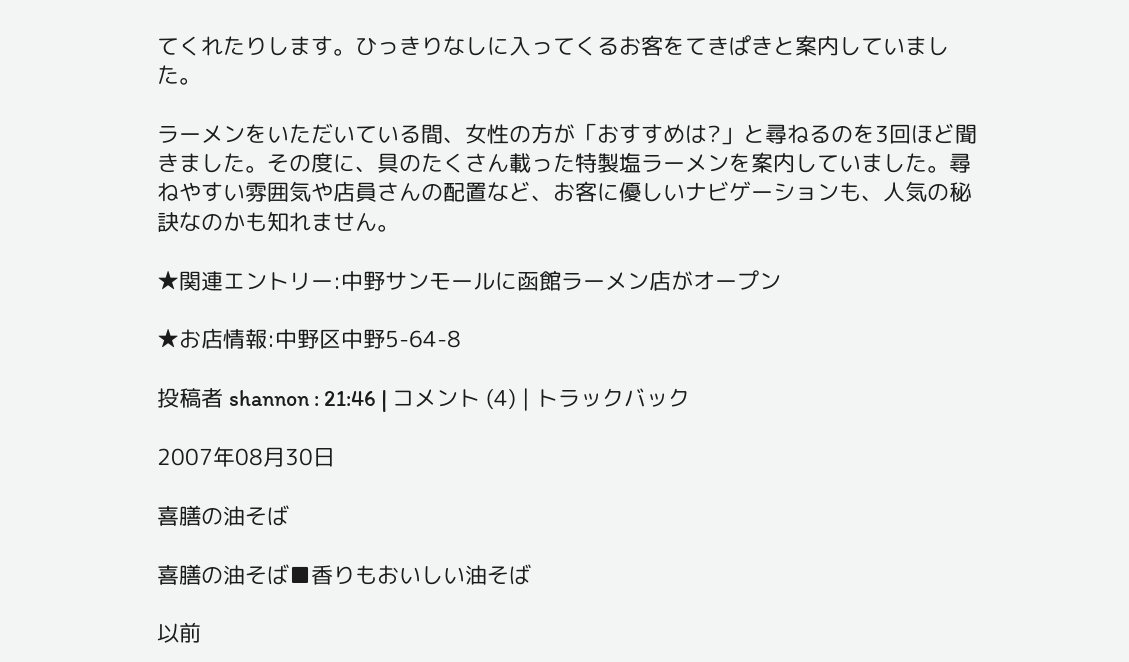てくれたりします。ひっきりなしに入ってくるお客をてきぱきと案内していました。

ラーメンをいただいている間、女性の方が「おすすめは?」と尋ねるのを3回ほど聞きました。その度に、具のたくさん載った特製塩ラーメンを案内していました。尋ねやすい雰囲気や店員さんの配置など、お客に優しいナビゲーションも、人気の秘訣なのかも知れません。

★関連エントリー:中野サンモールに函館ラーメン店がオープン

★お店情報:中野区中野5-64-8

投稿者 shannon : 21:46 | コメント (4) | トラックバック

2007年08月30日

喜膳の油そば

喜膳の油そば■香りもおいしい油そば

以前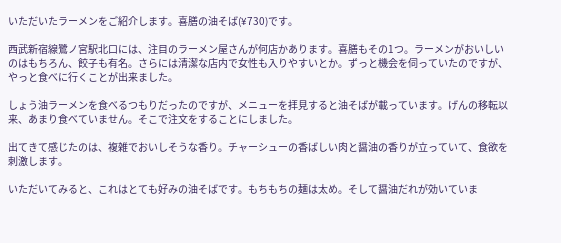いただいたラーメンをご紹介します。喜膳の油そば(¥730)です。

西武新宿線鷺ノ宮駅北口には、注目のラーメン屋さんが何店かあります。喜膳もその1つ。ラーメンがおいしいのはもちろん、餃子も有名。さらには清潔な店内で女性も入りやすいとか。ずっと機会を伺っていたのですが、やっと食べに行くことが出来ました。

しょう油ラーメンを食べるつもりだったのですが、メニューを拝見すると油そばが載っています。げんの移転以来、あまり食べていません。そこで注文をすることにしました。

出てきて感じたのは、複雑でおいしそうな香り。チャーシューの香ばしい肉と醤油の香りが立っていて、食欲を刺激します。

いただいてみると、これはとても好みの油そばです。もちもちの麺は太め。そして醤油だれが効いていま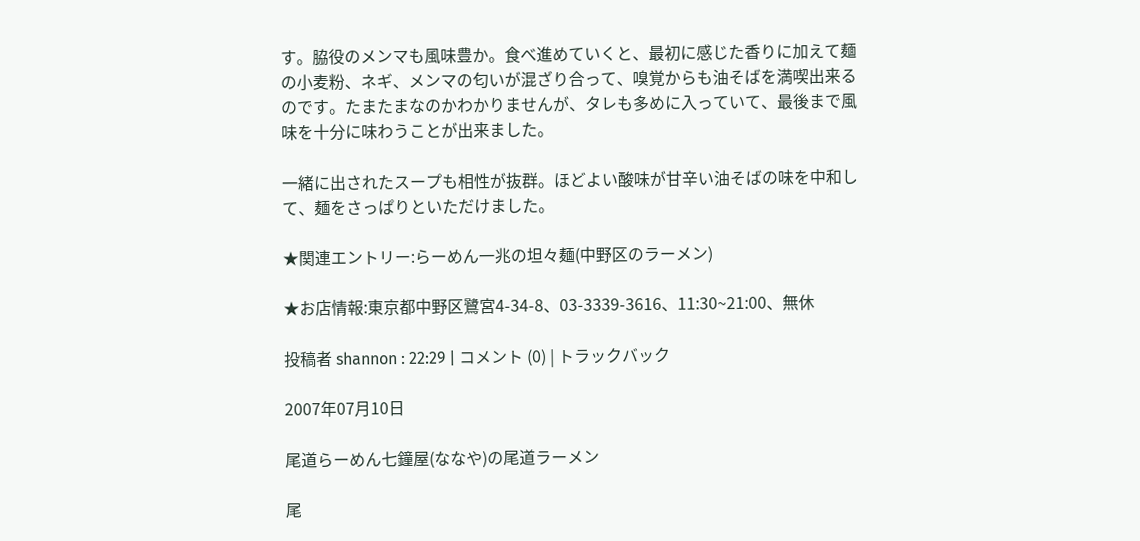す。脇役のメンマも風味豊か。食べ進めていくと、最初に感じた香りに加えて麺の小麦粉、ネギ、メンマの匂いが混ざり合って、嗅覚からも油そばを満喫出来るのです。たまたまなのかわかりませんが、タレも多めに入っていて、最後まで風味を十分に味わうことが出来ました。

一緒に出されたスープも相性が抜群。ほどよい酸味が甘辛い油そばの味を中和して、麺をさっぱりといただけました。

★関連エントリー:らーめん一兆の坦々麺(中野区のラーメン)

★お店情報:東京都中野区鷺宮4-34-8、03-3339-3616、11:30~21:00、無休

投稿者 shannon : 22:29 | コメント (0) | トラックバック

2007年07月10日

尾道らーめん七鐘屋(ななや)の尾道ラーメン

尾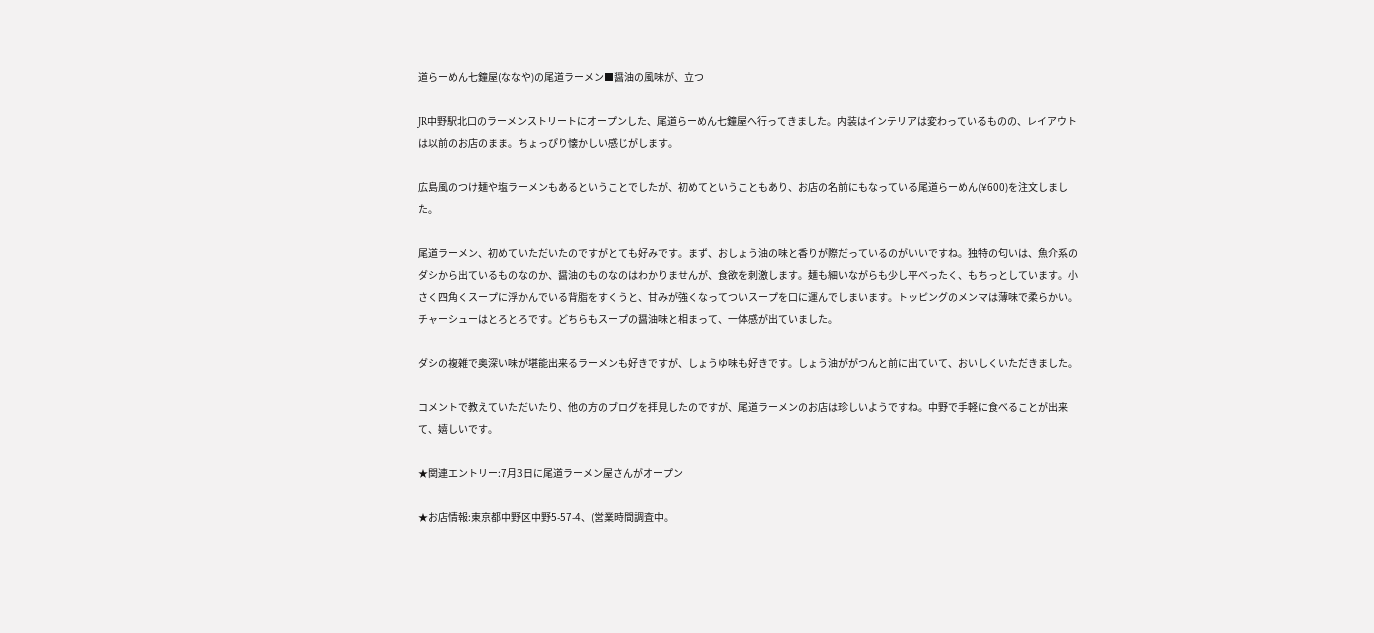道らーめん七鐘屋(ななや)の尾道ラーメン■醤油の風味が、立つ

JR中野駅北口のラーメンストリートにオープンした、尾道らーめん七鐘屋へ行ってきました。内装はインテリアは変わっているものの、レイアウトは以前のお店のまま。ちょっぴり懐かしい感じがします。

広島風のつけ麺や塩ラーメンもあるということでしたが、初めてということもあり、お店の名前にもなっている尾道らーめん(¥600)を注文しました。

尾道ラーメン、初めていただいたのですがとても好みです。まず、おしょう油の味と香りが際だっているのがいいですね。独特の匂いは、魚介系のダシから出ているものなのか、醤油のものなのはわかりませんが、食欲を刺激します。麺も細いながらも少し平べったく、もちっとしています。小さく四角くスープに浮かんでいる背脂をすくうと、甘みが強くなってついスープを口に運んでしまいます。トッピングのメンマは薄味で柔らかい。チャーシューはとろとろです。どちらもスープの醤油味と相まって、一体感が出ていました。

ダシの複雑で奥深い味が堪能出来るラーメンも好きですが、しょうゆ味も好きです。しょう油ががつんと前に出ていて、おいしくいただきました。

コメントで教えていただいたり、他の方のブログを拝見したのですが、尾道ラーメンのお店は珍しいようですね。中野で手軽に食べることが出来て、嬉しいです。

★関連エントリー:7月3日に尾道ラーメン屋さんがオープン

★お店情報:東京都中野区中野5-57-4、(営業時間調査中。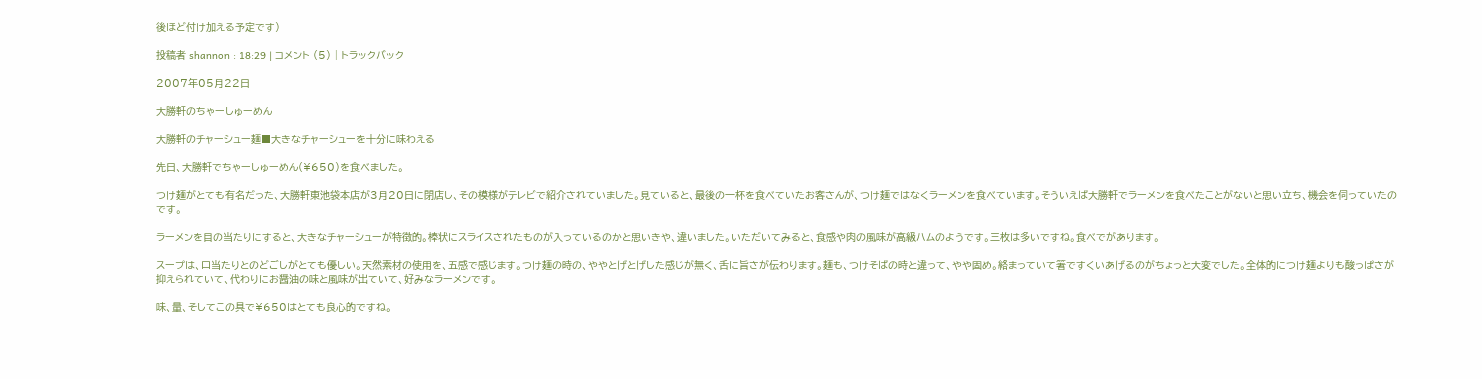後ほど付け加える予定です)

投稿者 shannon : 18:29 | コメント (5) | トラックバック

2007年05月22日

大勝軒のちゃーしゅーめん

大勝軒のチャーシュー麺■大きなチャーシューを十分に味わえる

先日、大勝軒でちゃーしゅーめん(¥650)を食べました。

つけ麺がとても有名だった、大勝軒東池袋本店が3月20日に閉店し、その模様がテレビで紹介されていました。見ていると、最後の一杯を食べていたお客さんが、つけ麺ではなくラーメンを食べています。そういえば大勝軒でラーメンを食べたことがないと思い立ち、機会を伺っていたのです。

ラーメンを目の当たりにすると、大きなチャーシューが特徴的。棒状にスライスされたものが入っているのかと思いきや、違いました。いただいてみると、食感や肉の風味が高級ハムのようです。三枚は多いですね。食べでがあります。

スープは、口当たりとのどごしがとても優しい。天然素材の使用を、五感で感じます。つけ麺の時の、ややとげとげした感じが無く、舌に旨さが伝わります。麺も、つけそばの時と違って、やや固め。絡まっていて箸ですくいあげるのがちょっと大変でした。全体的につけ麺よりも酸っぱさが抑えられていて、代わりにお醤油の味と風味が出ていて、好みなラーメンです。

味、量、そしてこの具で¥650はとても良心的ですね。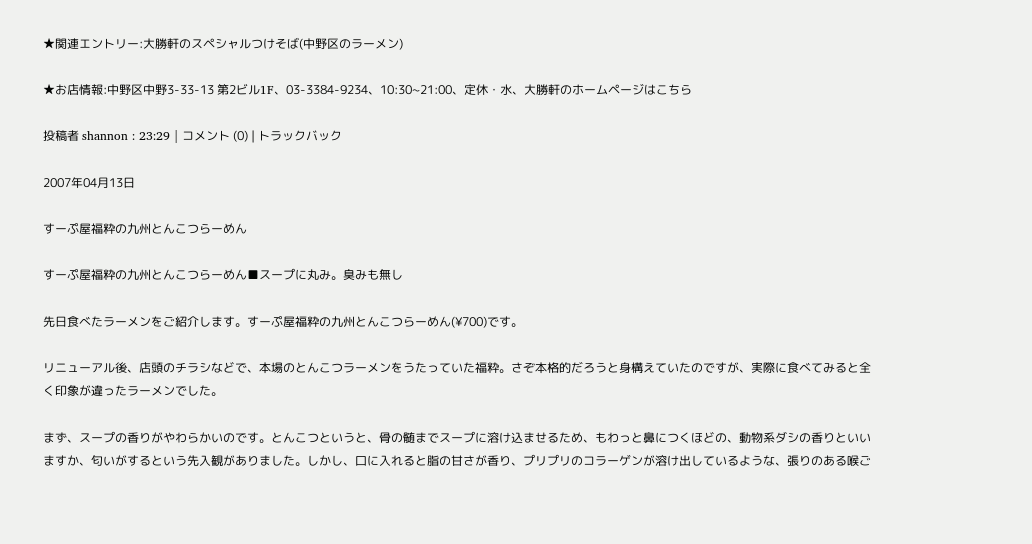★関連エントリー:大勝軒のスペシャルつけそば(中野区のラーメン)

★お店情報:中野区中野3-33-13 第2ビル1F、03-3384-9234、10:30~21:00、定休・水、大勝軒のホームページはこちら

投稿者 shannon : 23:29 | コメント (0) | トラックバック

2007年04月13日

すーぷ屋福粋の九州とんこつらーめん

すーぷ屋福粋の九州とんこつらーめん■スープに丸み。臭みも無し

先日食べたラーメンをご紹介します。すーぷ屋福粋の九州とんこつらーめん(¥700)です。

リニューアル後、店頭のチラシなどで、本場のとんこつラーメンをうたっていた福粋。さぞ本格的だろうと身構えていたのですが、実際に食べてみると全く印象が違ったラーメンでした。

まず、スープの香りがやわらかいのです。とんこつというと、骨の髄までスープに溶け込ませるため、もわっと鼻につくほどの、動物系ダシの香りといいますか、匂いがするという先入観がありました。しかし、口に入れると脂の甘さが香り、プリプリのコラーゲンが溶け出しているような、張りのある喉ご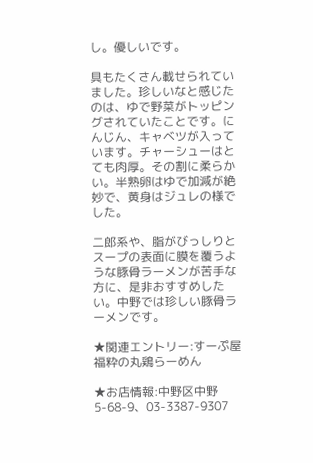し。優しいです。

具もたくさん載せられていました。珍しいなと感じたのは、ゆで野菜がトッピングされていたことです。にんじん、キャベツが入っています。チャーシューはとても肉厚。その割に柔らかい。半熟卵はゆで加減が絶妙で、黄身はジュレの様でした。

二郎系や、脂がびっしりとスープの表面に膜を覆うような豚骨ラーメンが苦手な方に、是非おすすめしたい。中野では珍しい豚骨ラーメンです。

★関連エントリー:すーぷ屋 福粋の丸鶏らーめん

★お店情報:中野区中野5-68-9、03-3387-9307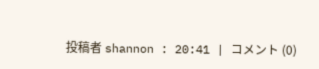投稿者 shannon : 20:41 | コメント (0)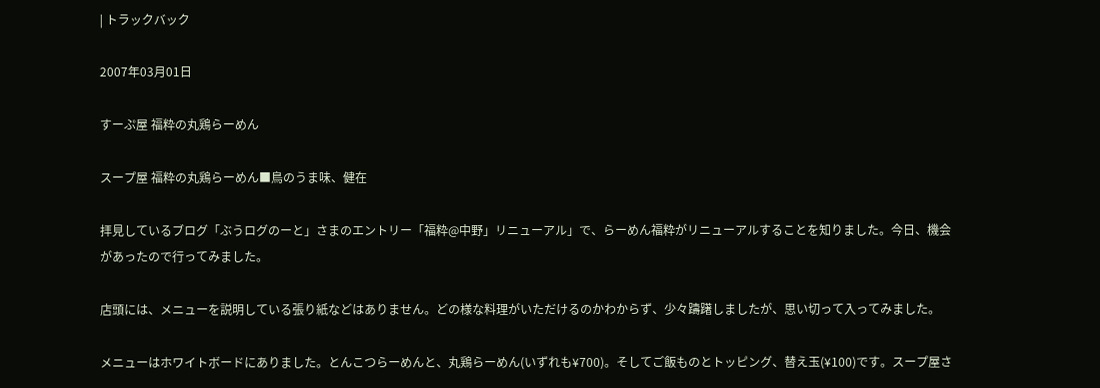| トラックバック

2007年03月01日

すーぷ屋 福粋の丸鶏らーめん

スープ屋 福粋の丸鶏らーめん■鳥のうま味、健在

拝見しているブログ「ぶうログのーと」さまのエントリー「福粋@中野」リニューアル」で、らーめん福粋がリニューアルすることを知りました。今日、機会があったので行ってみました。

店頭には、メニューを説明している張り紙などはありません。どの様な料理がいただけるのかわからず、少々躊躇しましたが、思い切って入ってみました。

メニューはホワイトボードにありました。とんこつらーめんと、丸鶏らーめん(いずれも¥700)。そしてご飯ものとトッピング、替え玉(¥100)です。スープ屋さ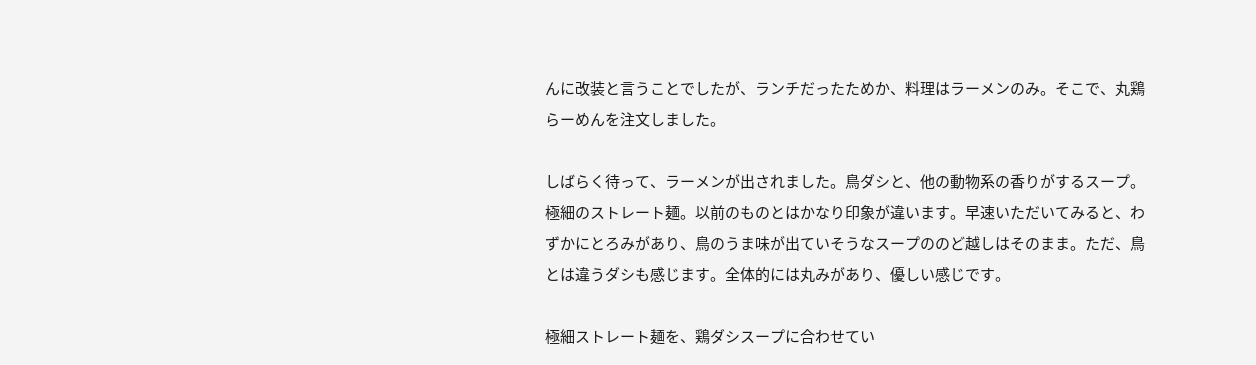んに改装と言うことでしたが、ランチだったためか、料理はラーメンのみ。そこで、丸鶏らーめんを注文しました。

しばらく待って、ラーメンが出されました。鳥ダシと、他の動物系の香りがするスープ。極細のストレート麺。以前のものとはかなり印象が違います。早速いただいてみると、わずかにとろみがあり、鳥のうま味が出ていそうなスープののど越しはそのまま。ただ、鳥とは違うダシも感じます。全体的には丸みがあり、優しい感じです。

極細ストレート麺を、鶏ダシスープに合わせてい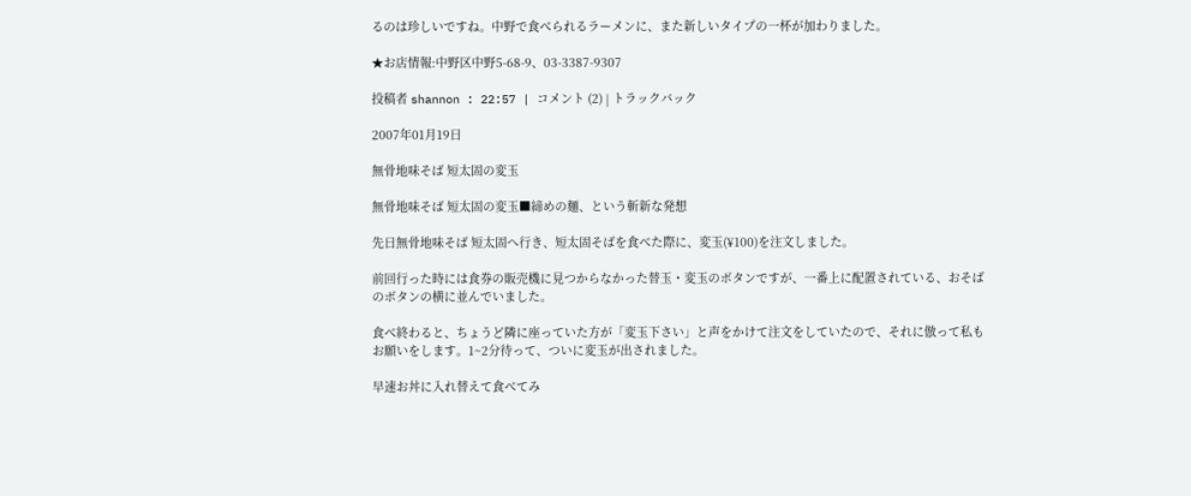るのは珍しいですね。中野で食べられるラーメンに、また新しいタイプの一杯が加わりました。

★お店情報:中野区中野5-68-9、03-3387-9307

投稿者 shannon : 22:57 | コメント (2) | トラックバック

2007年01月19日

無骨地味そば 短太固の変玉

無骨地味そば 短太固の変玉■締めの麺、という斬新な発想

先日無骨地味そば 短太固へ行き、短太固そばを食べた際に、変玉(¥100)を注文しました。

前回行った時には食券の販売機に見つからなかった替玉・変玉のボタンですが、一番上に配置されている、おそばのボタンの横に並んでいました。

食べ終わると、ちょうど隣に座っていた方が「変玉下さい」と声をかけて注文をしていたので、それに倣って私もお願いをします。1~2分待って、ついに変玉が出されました。

早速お丼に入れ替えて食べてみ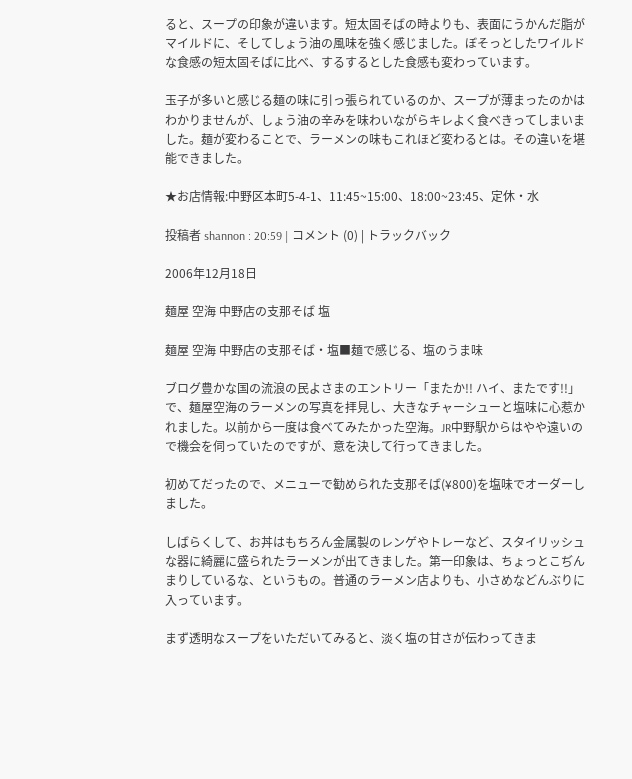ると、スープの印象が違います。短太固そばの時よりも、表面にうかんだ脂がマイルドに、そしてしょう油の風味を強く感じました。ぼそっとしたワイルドな食感の短太固そばに比べ、するするとした食感も変わっています。

玉子が多いと感じる麺の味に引っ張られているのか、スープが薄まったのかはわかりませんが、しょう油の辛みを味わいながらキレよく食べきってしまいました。麺が変わることで、ラーメンの味もこれほど変わるとは。その違いを堪能できました。

★お店情報:中野区本町5-4-1、11:45~15:00、18:00~23:45、定休・水

投稿者 shannon : 20:59 | コメント (0) | トラックバック

2006年12月18日

麺屋 空海 中野店の支那そば 塩

麺屋 空海 中野店の支那そば・塩■麺で感じる、塩のうま味

ブログ豊かな国の流浪の民よさまのエントリー「またか!! ハイ、またです!!」で、麺屋空海のラーメンの写真を拝見し、大きなチャーシューと塩味に心惹かれました。以前から一度は食べてみたかった空海。JR中野駅からはやや遠いので機会を伺っていたのですが、意を決して行ってきました。

初めてだったので、メニューで勧められた支那そば(¥800)を塩味でオーダーしました。

しばらくして、お丼はもちろん金属製のレンゲやトレーなど、スタイリッシュな器に綺麗に盛られたラーメンが出てきました。第一印象は、ちょっとこぢんまりしているな、というもの。普通のラーメン店よりも、小さめなどんぶりに入っています。

まず透明なスープをいただいてみると、淡く塩の甘さが伝わってきま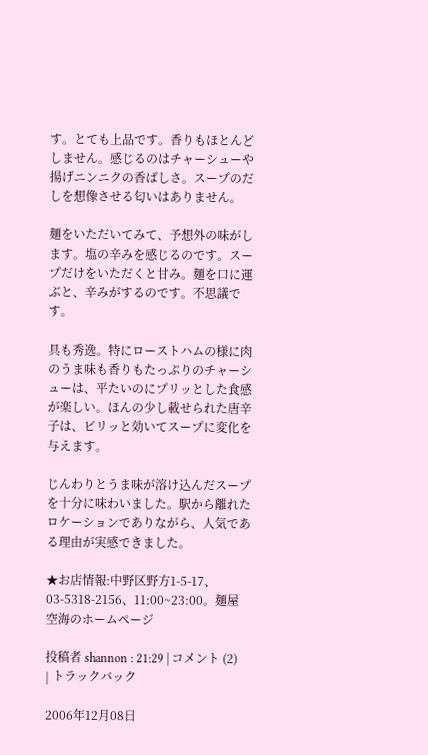す。とても上品です。香りもほとんどしません。感じるのはチャーシューや揚げニンニクの香ばしさ。スープのだしを想像させる匂いはありません。

麺をいただいてみて、予想外の味がします。塩の辛みを感じるのです。スープだけをいただくと甘み。麺を口に運ぶと、辛みがするのです。不思議です。

具も秀逸。特にローストハムの様に肉のうま味も香りもたっぷりのチャーシューは、平たいのにプリッとした食感が楽しい。ほんの少し載せられた唐辛子は、ピリッと効いてスープに変化を与えます。

じんわりとうま味が溶け込んだスープを十分に味わいました。駅から離れたロケーションでありながら、人気である理由が実感できました。

★お店情報:中野区野方1-5-17、03-5318-2156、11:00~23:00。麺屋 空海のホームページ

投稿者 shannon : 21:29 | コメント (2) | トラックバック

2006年12月08日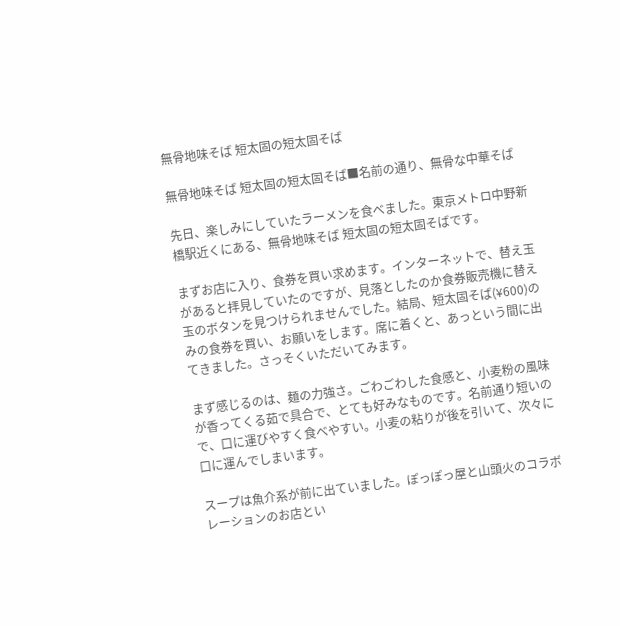無骨地味そば 短太固の短太固そば

無骨地味そば 短太固の短太固そば■名前の通り、無骨な中華そば

先日、楽しみにしていたラーメンを食べました。東京メトロ中野新橋駅近くにある、無骨地味そば 短太固の短太固そばです。

まずお店に入り、食券を買い求めます。インターネットで、替え玉があると拝見していたのですが、見落としたのか食券販売機に替え玉のボタンを見つけられませんでした。結局、短太固そば(¥600)のみの食券を買い、お願いをします。席に着くと、あっという間に出てきました。さっそくいただいてみます。

まず感じるのは、麺の力強さ。ごわごわした食感と、小麦粉の風味が香ってくる茹で具合で、とても好みなものです。名前通り短いので、口に運びやすく食べやすい。小麦の粘りが後を引いて、次々に口に運んでしまいます。

スープは魚介系が前に出ていました。ぽっぽっ屋と山頭火のコラボレーションのお店とい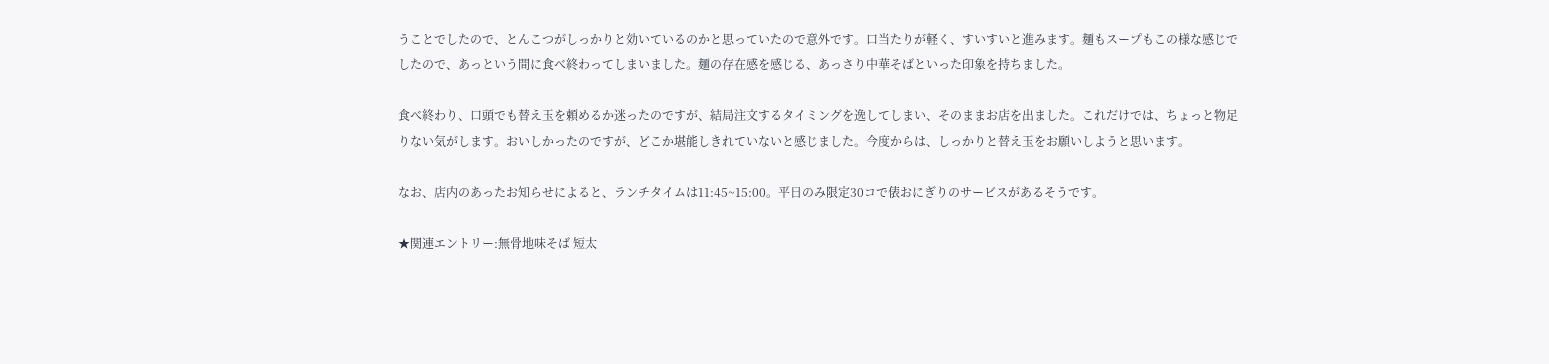うことでしたので、とんこつがしっかりと効いているのかと思っていたので意外です。口当たりが軽く、すいすいと進みます。麺もスープもこの様な感じでしたので、あっという間に食べ終わってしまいました。麺の存在感を感じる、あっさり中華そばといった印象を持ちました。

食べ終わり、口頭でも替え玉を頼めるか迷ったのですが、結局注文するタイミングを逸してしまい、そのままお店を出ました。これだけでは、ちょっと物足りない気がします。おいしかったのですが、どこか堪能しきれていないと感じました。今度からは、しっかりと替え玉をお願いしようと思います。

なお、店内のあったお知らせによると、ランチタイムは11:45~15:00。平日のみ限定30コで俵おにぎりのサービスがあるそうです。

★関連エントリー:無骨地味そば 短太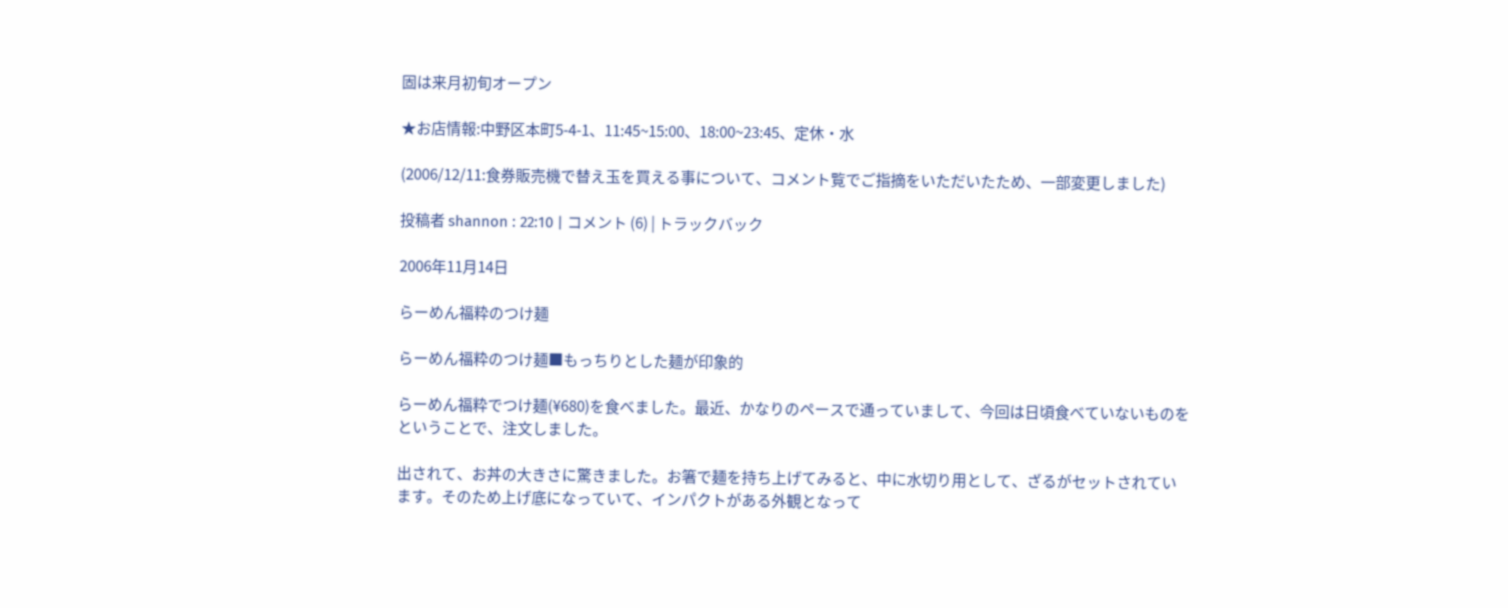固は来月初旬オープン

★お店情報:中野区本町5-4-1、11:45~15:00、18:00~23:45、定休・水

(2006/12/11:食券販売機で替え玉を買える事について、コメント覧でご指摘をいただいたため、一部変更しました)

投稿者 shannon : 22:10 | コメント (6) | トラックバック

2006年11月14日

らーめん福粋のつけ麺

らーめん福粋のつけ麺■もっちりとした麺が印象的

らーめん福粋でつけ麺(¥680)を食べました。最近、かなりのペースで通っていまして、今回は日頃食べていないものをということで、注文しました。

出されて、お丼の大きさに驚きました。お箸で麺を持ち上げてみると、中に水切り用として、ざるがセットされています。そのため上げ底になっていて、インパクトがある外観となって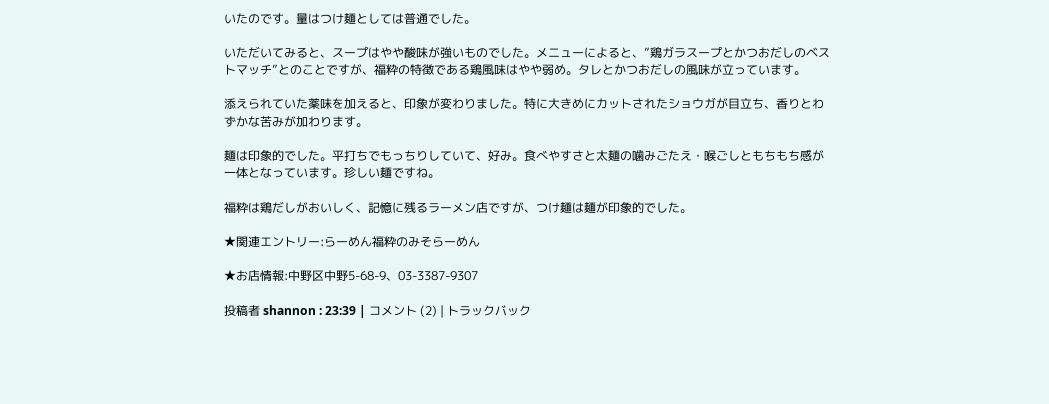いたのです。量はつけ麺としては普通でした。

いただいてみると、スープはやや酸味が強いものでした。メニューによると、”鶏ガラスープとかつおだしのベストマッチ”とのことですが、福粋の特徴である鶏風味はやや弱め。タレとかつおだしの風味が立っています。

添えられていた薬味を加えると、印象が変わりました。特に大きめにカットされたショウガが目立ち、香りとわずかな苦みが加わります。

麺は印象的でした。平打ちでもっちりしていて、好み。食べやすさと太麺の噛みごたえ・喉ごしともちもち感が一体となっています。珍しい麺ですね。

福粋は鶏だしがおいしく、記憶に残るラーメン店ですが、つけ麺は麺が印象的でした。

★関連エントリー:らーめん福粋のみそらーめん

★お店情報:中野区中野5-68-9、03-3387-9307

投稿者 shannon : 23:39 | コメント (2) | トラックバック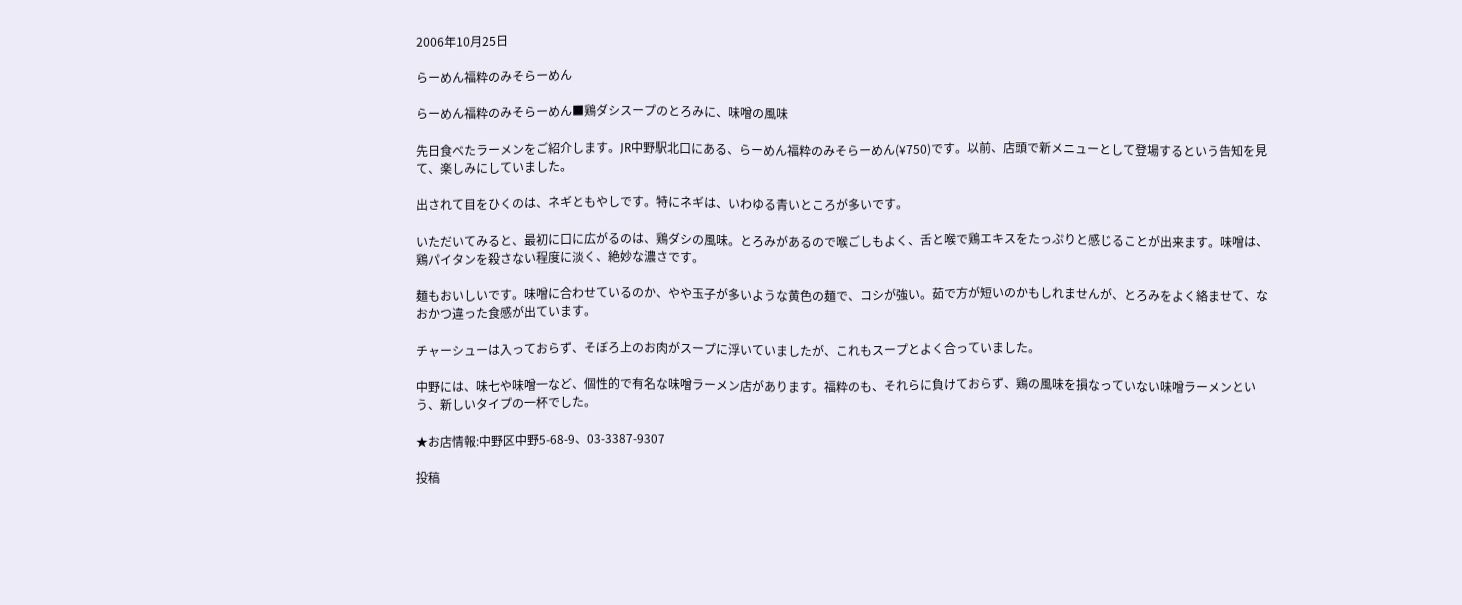2006年10月25日

らーめん福粋のみそらーめん

らーめん福粋のみそらーめん■鶏ダシスープのとろみに、味噌の風味

先日食べたラーメンをご紹介します。JR中野駅北口にある、らーめん福粋のみそらーめん(¥750)です。以前、店頭で新メニューとして登場するという告知を見て、楽しみにしていました。

出されて目をひくのは、ネギともやしです。特にネギは、いわゆる青いところが多いです。

いただいてみると、最初に口に広がるのは、鶏ダシの風味。とろみがあるので喉ごしもよく、舌と喉で鶏エキスをたっぷりと感じることが出来ます。味噌は、鶏パイタンを殺さない程度に淡く、絶妙な濃さです。

麺もおいしいです。味噌に合わせているのか、やや玉子が多いような黄色の麺で、コシが強い。茹で方が短いのかもしれませんが、とろみをよく絡ませて、なおかつ違った食感が出ています。

チャーシューは入っておらず、そぼろ上のお肉がスープに浮いていましたが、これもスープとよく合っていました。

中野には、味七や味噌一など、個性的で有名な味噌ラーメン店があります。福粋のも、それらに負けておらず、鶏の風味を損なっていない味噌ラーメンという、新しいタイプの一杯でした。

★お店情報:中野区中野5-68-9、03-3387-9307

投稿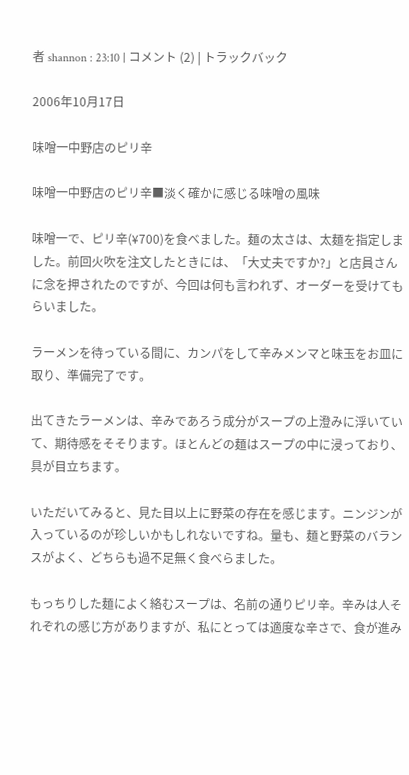者 shannon : 23:10 | コメント (2) | トラックバック

2006年10月17日

味噌一中野店のピリ辛

味噌一中野店のピリ辛■淡く確かに感じる味噌の風味

味噌一で、ピリ辛(¥700)を食べました。麺の太さは、太麺を指定しました。前回火吹を注文したときには、「大丈夫ですか?」と店員さんに念を押されたのですが、今回は何も言われず、オーダーを受けてもらいました。

ラーメンを待っている間に、カンパをして辛みメンマと味玉をお皿に取り、準備完了です。

出てきたラーメンは、辛みであろう成分がスープの上澄みに浮いていて、期待感をそそります。ほとんどの麺はスープの中に浸っており、具が目立ちます。

いただいてみると、見た目以上に野菜の存在を感じます。ニンジンが入っているのが珍しいかもしれないですね。量も、麺と野菜のバランスがよく、どちらも過不足無く食べらました。

もっちりした麺によく絡むスープは、名前の通りピリ辛。辛みは人それぞれの感じ方がありますが、私にとっては適度な辛さで、食が進み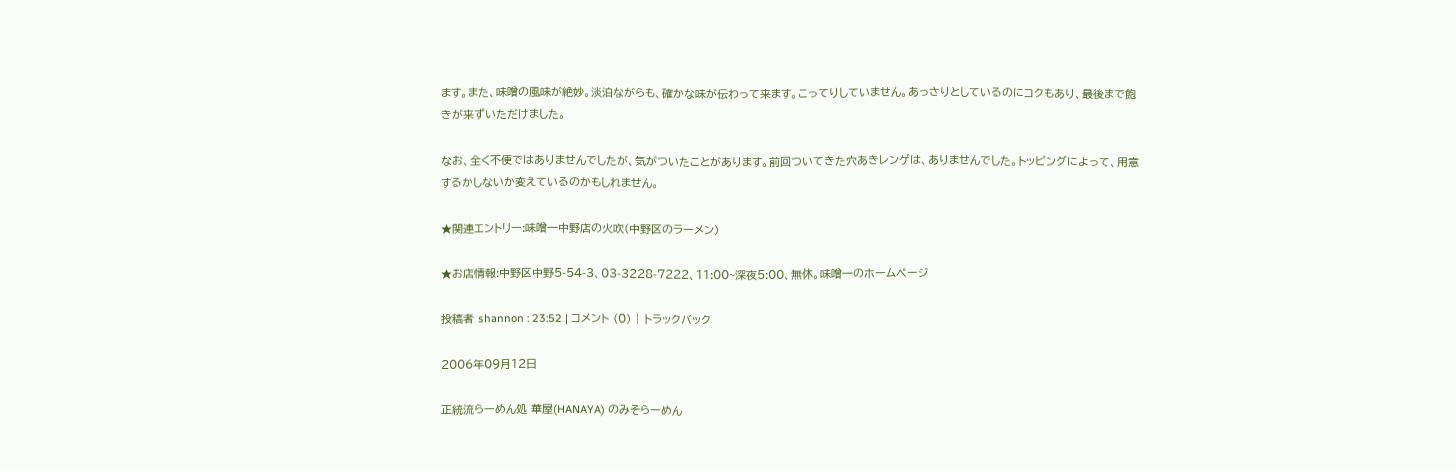ます。また、味噌の風味が絶妙。淡泊ながらも、確かな味が伝わって来ます。こってりしていません。あっさりとしているのにコクもあり、最後まで飽きが来ずいただけました。

なお、全く不便ではありませんでしたが、気がついたことがあります。前回ついてきた穴あきレンゲは、ありませんでした。トッピングによって、用意するかしないか変えているのかもしれません。

★関連エントリー:味噌一中野店の火吹(中野区のラーメン)

★お店情報:中野区中野5-54-3、03-3228-7222、11:00~深夜5:00、無休。味噌一のホームページ

投稿者 shannon : 23:52 | コメント (0) | トラックバック

2006年09月12日

正統流らーめん処 華屋(HANAYA) のみそらーめん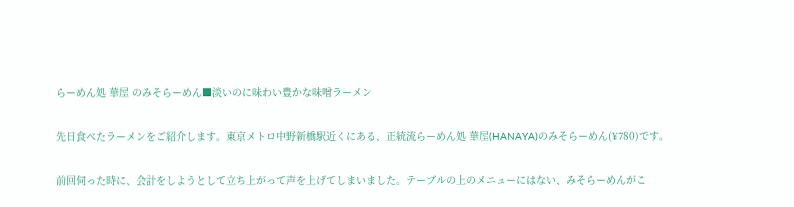らーめん処 華屋 のみそらーめん■淡いのに味わい豊かな味噌ラーメン

先日食べたラーメンをご紹介します。東京メトロ中野新橋駅近くにある、正統流らーめん処 華屋(HANAYA)のみそらーめん(¥780)です。

前回伺った時に、会計をしようとして立ち上がって声を上げてしまいました。テーブルの上のメニューにはない、みそらーめんがこ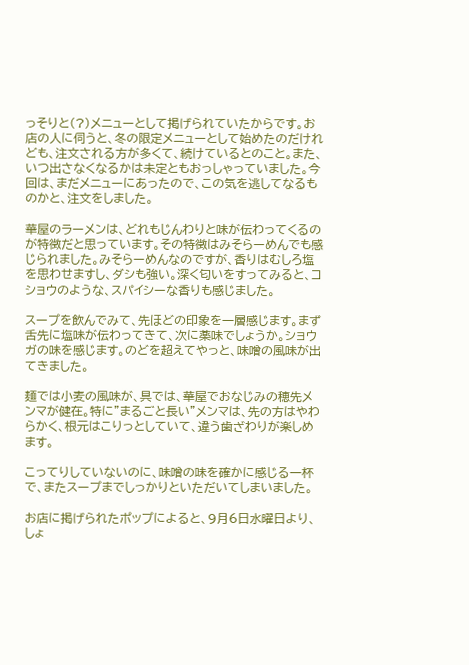っそりと(?)メニューとして掲げられていたからです。お店の人に伺うと、冬の限定メニューとして始めたのだけれども、注文される方が多くて、続けているとのこと。また、いつ出さなくなるかは未定ともおっしゃっていました。今回は、まだメニューにあったので、この気を逃してなるものかと、注文をしました。

華屋のラーメンは、どれもじんわりと味が伝わってくるのが特徴だと思っています。その特徴はみそらーめんでも感じられました。みそらーめんなのですが、香りはむしろ塩を思わせますし、ダシも強い。深く匂いをすってみると、コショウのような、スパイシーな香りも感じました。

スープを飲んでみて、先ほどの印象を一層感じます。まず舌先に塩味が伝わってきて、次に薬味でしょうか。ショウガの味を感じます。のどを超えてやっと、味噌の風味が出てきました。

麺では小麦の風味が、具では、華屋でおなじみの穂先メンマが健在。特に”まるごと長い”メンマは、先の方はやわらかく、根元はこりっとしていて、違う歯ざわりが楽しめます。

こってりしていないのに、味噌の味を確かに感じる一杯で、またスープまでしっかりといただいてしまいました。

お店に掲げられたポップによると、9月6日水曜日より、しょ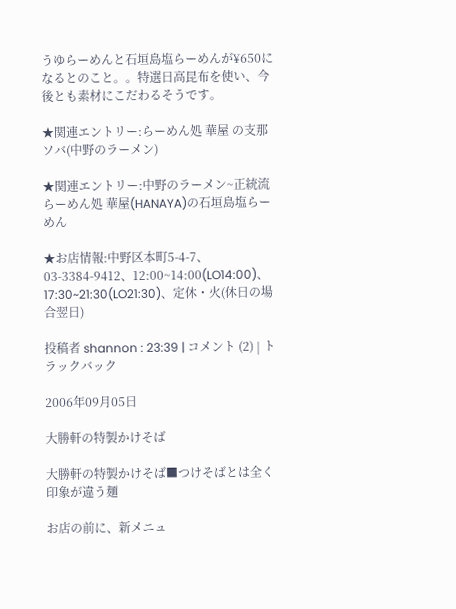うゆらーめんと石垣島塩らーめんが¥650になるとのこと。。特選日高昆布を使い、今後とも素材にこだわるそうです。

★関連エントリー:らーめん処 華屋 の支那ソバ(中野のラーメン)

★関連エントリー:中野のラーメン~正統流らーめん処 華屋(HANAYA)の石垣島塩らーめん

★お店情報:中野区本町5-4-7、03-3384-9412、12:00~14:00(LO14:00)、17:30~21:30(LO21:30)、定休・火(休日の場合翌日)

投稿者 shannon : 23:39 | コメント (2) | トラックバック

2006年09月05日

大勝軒の特製かけそば

大勝軒の特製かけそば■つけそばとは全く印象が違う麺

お店の前に、新メニュ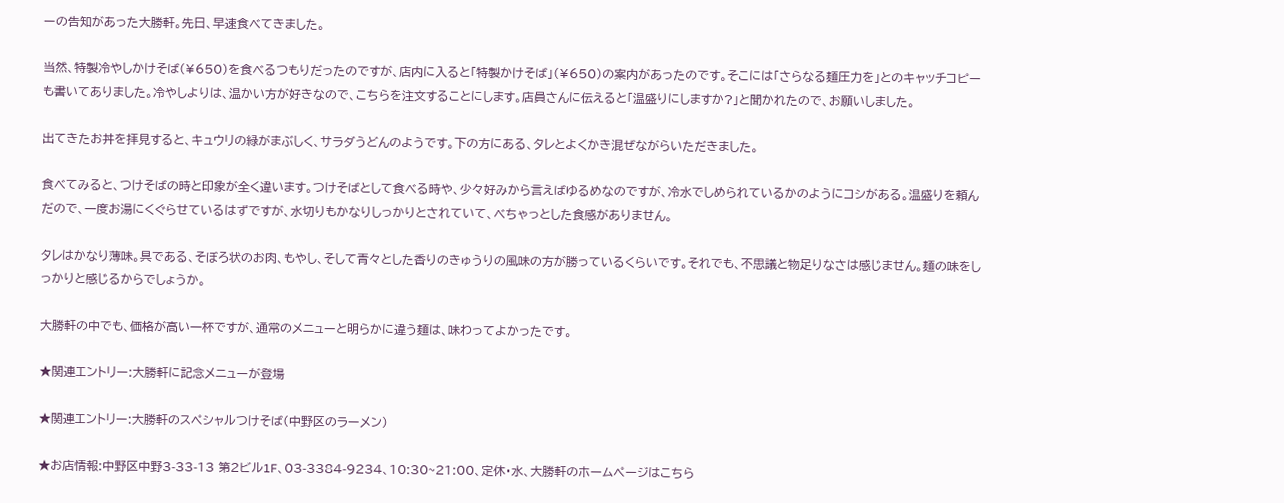ーの告知があった大勝軒。先日、早速食べてきました。

当然、特製冷やしかけそば(¥650)を食べるつもりだったのですが、店内に入ると「特製かけそば」(¥650)の案内があったのです。そこには「さらなる麺圧力を」とのキャッチコピーも書いてありました。冷やしよりは、温かい方が好きなので、こちらを注文することにします。店員さんに伝えると「温盛りにしますか?」と聞かれたので、お願いしました。

出てきたお丼を拝見すると、キュウリの緑がまぶしく、サラダうどんのようです。下の方にある、タレとよくかき混ぜながらいただきました。

食べてみると、つけそばの時と印象が全く違います。つけそばとして食べる時や、少々好みから言えばゆるめなのですが、冷水でしめられているかのようにコシがある。温盛りを頼んだので、一度お湯にくぐらせているはずですが、水切りもかなりしっかりとされていて、べちゃっとした食感がありません。

タレはかなり薄味。具である、そぼろ状のお肉、もやし、そして青々とした香りのきゅうりの風味の方が勝っているくらいです。それでも、不思議と物足りなさは感じません。麺の味をしっかりと感じるからでしょうか。

大勝軒の中でも、価格が高い一杯ですが、通常のメニューと明らかに違う麺は、味わってよかったです。

★関連エントリー:大勝軒に記念メニューが登場

★関連エントリー:大勝軒のスペシャルつけそば(中野区のラーメン)

★お店情報:中野区中野3-33-13 第2ビル1F、03-3384-9234、10:30~21:00、定休・水、大勝軒のホームページはこちら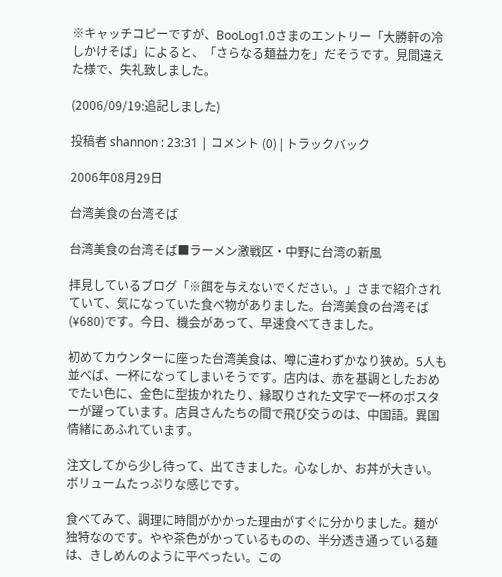※キャッチコピーですが、BooLog1.0さまのエントリー「大勝軒の冷しかけそば」によると、「さらなる麺益力を」だそうです。見間違えた様で、失礼致しました。

(2006/09/19:追記しました)

投稿者 shannon : 23:31 | コメント (0) | トラックバック

2006年08月29日

台湾美食の台湾そば

台湾美食の台湾そば■ラーメン激戦区・中野に台湾の新風

拝見しているブログ「※餌を与えないでください。」さまで紹介されていて、気になっていた食べ物がありました。台湾美食の台湾そば(¥680)です。今日、機会があって、早速食べてきました。

初めてカウンターに座った台湾美食は、噂に違わずかなり狭め。5人も並べば、一杯になってしまいそうです。店内は、赤を基調としたおめでたい色に、金色に型抜かれたり、縁取りされた文字で一杯のポスターが躍っています。店員さんたちの間で飛び交うのは、中国語。異国情緒にあふれています。

注文してから少し待って、出てきました。心なしか、お丼が大きい。ボリュームたっぷりな感じです。

食べてみて、調理に時間がかかった理由がすぐに分かりました。麺が独特なのです。やや茶色がかっているものの、半分透き通っている麺は、きしめんのように平べったい。この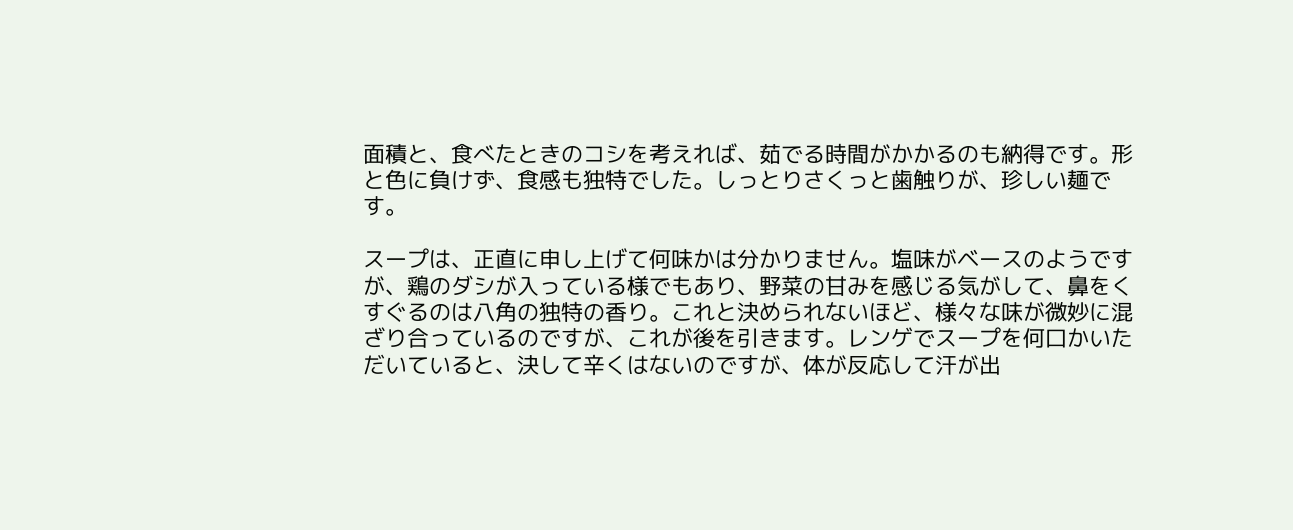面積と、食べたときのコシを考えれば、茹でる時間がかかるのも納得です。形と色に負けず、食感も独特でした。しっとりさくっと歯触りが、珍しい麺です。

スープは、正直に申し上げて何味かは分かりません。塩味がベースのようですが、鶏のダシが入っている様でもあり、野菜の甘みを感じる気がして、鼻をくすぐるのは八角の独特の香り。これと決められないほど、様々な味が微妙に混ざり合っているのですが、これが後を引きます。レンゲでスープを何口かいただいていると、決して辛くはないのですが、体が反応して汗が出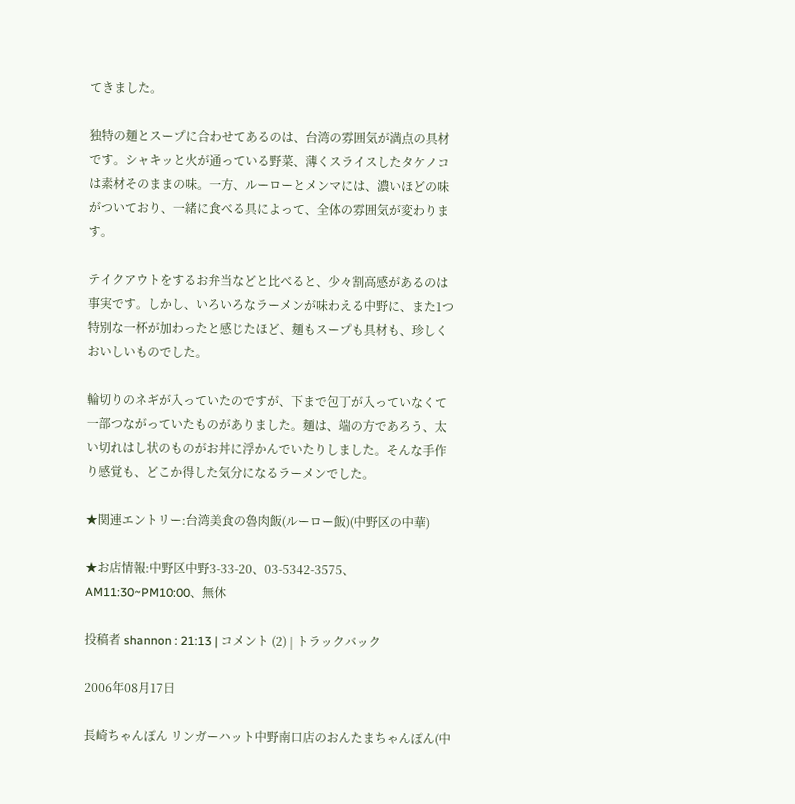てきました。

独特の麺とスープに合わせてあるのは、台湾の雰囲気が満点の具材です。シャキッと火が通っている野菜、薄くスライスしたタケノコは素材そのままの味。一方、ルーローとメンマには、濃いほどの味がついており、一緒に食べる具によって、全体の雰囲気が変わります。

テイクアウトをするお弁当などと比べると、少々割高感があるのは事実です。しかし、いろいろなラーメンが味わえる中野に、また1つ特別な一杯が加わったと感じたほど、麺もスープも具材も、珍しくおいしいものでした。

輪切りのネギが入っていたのですが、下まで包丁が入っていなくて一部つながっていたものがありました。麺は、端の方であろう、太い切れはし状のものがお丼に浮かんでいたりしました。そんな手作り感覚も、どこか得した気分になるラーメンでした。

★関連エントリー:台湾美食の魯肉飯(ルーロー飯)(中野区の中華)

★お店情報:中野区中野3-33-20、03-5342-3575、AM11:30~PM10:00、無休

投稿者 shannon : 21:13 | コメント (2) | トラックバック

2006年08月17日

長崎ちゃんぽん リンガーハット中野南口店のおんたまちゃんぽん(中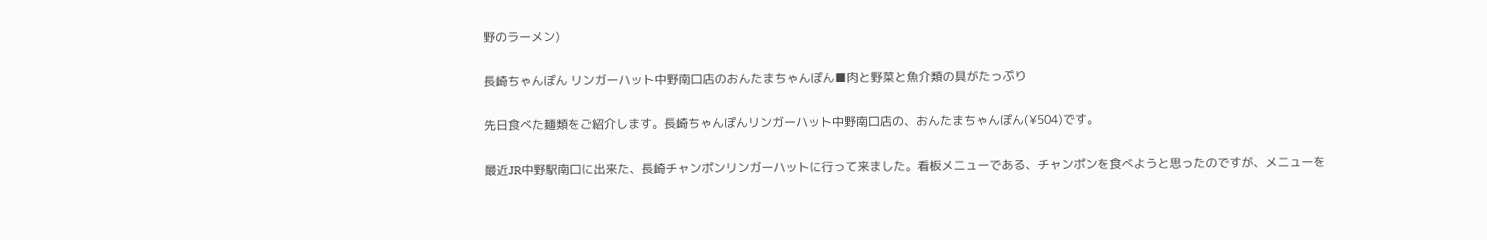野のラーメン)

長崎ちゃんぽん リンガーハット中野南口店のおんたまちゃんぽん■肉と野菜と魚介類の具がたっぷり

先日食べた麺類をご紹介します。長崎ちゃんぽんリンガーハット中野南口店の、おんたまちゃんぽん(¥504)です。

最近JR中野駅南口に出来た、長崎チャンポンリンガーハットに行って来ました。看板メニューである、チャンポンを食べようと思ったのですが、メニューを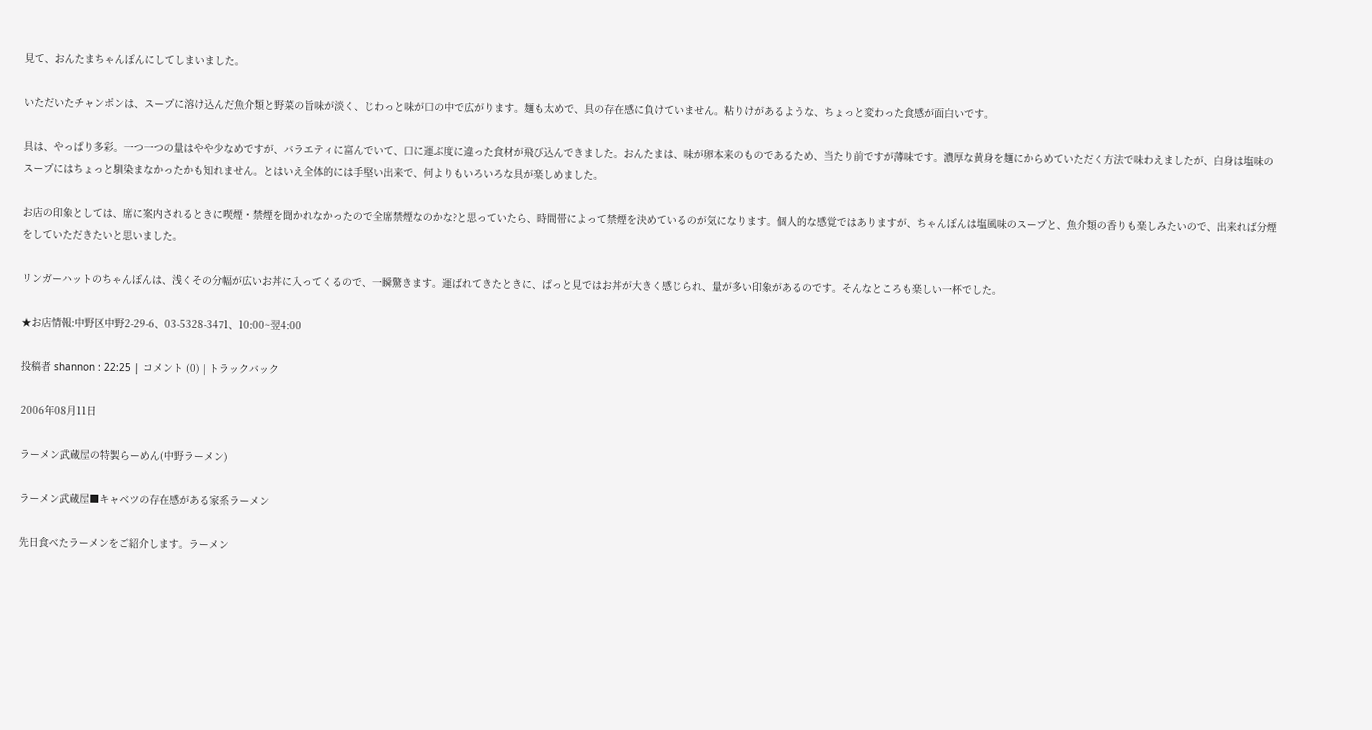見て、おんたまちゃんぽんにしてしまいました。

いただいたチャンポンは、スープに溶け込んだ魚介類と野菜の旨味が淡く、じわっと味が口の中で広がります。麺も太めで、具の存在感に負けていません。粘りけがあるような、ちょっと変わった食感が面白いです。

具は、やっぱり多彩。一つ一つの量はやや少なめですが、バラエティに富んでいて、口に運ぶ度に違った食材が飛び込んできました。おんたまは、味が卵本来のものであるため、当たり前ですが薄味です。濃厚な黄身を麺にからめていただく方法で味わえましたが、白身は塩味のスープにはちょっと馴染まなかったかも知れません。とはいえ全体的には手堅い出来で、何よりもいろいろな具が楽しめました。

お店の印象としては、席に案内されるときに喫煙・禁煙を聞かれなかったので全席禁煙なのかな?と思っていたら、時間帯によって禁煙を決めているのが気になります。個人的な感覚ではありますが、ちゃんぽんは塩風味のスープと、魚介類の香りも楽しみたいので、出来れば分煙をしていただきたいと思いました。

リンガーハットのちゃんぽんは、浅くその分幅が広いお丼に入ってくるので、一瞬驚きます。運ばれてきたときに、ぱっと見ではお丼が大きく感じられ、量が多い印象があるのです。そんなところも楽しい一杯でした。

★お店情報:中野区中野2-29-6、03-5328-3471、10:00~翌4:00

投稿者 shannon : 22:25 | コメント (0) | トラックバック

2006年08月11日

ラーメン武蔵屋の特製らーめん(中野ラーメン)

ラーメン武蔵屋■キャベツの存在感がある家系ラーメン

先日食べたラーメンをご紹介します。ラーメン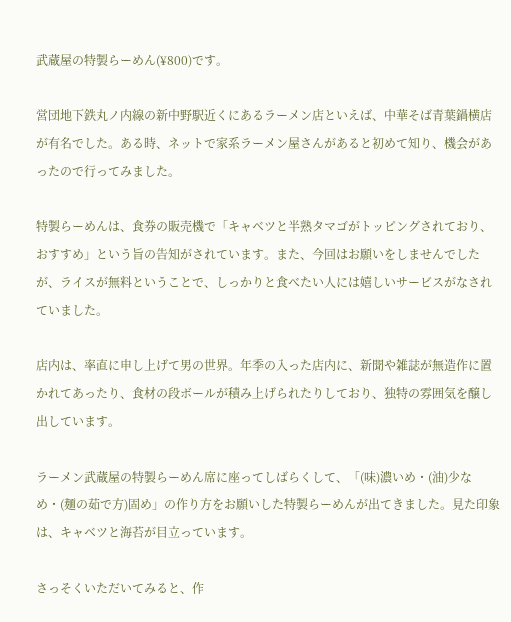武蔵屋の特製らーめん(¥800)です。

営団地下鉄丸ノ内線の新中野駅近くにあるラーメン店といえば、中華そば青葉鍋横店が有名でした。ある時、ネットで家系ラーメン屋さんがあると初めて知り、機会があったので行ってみました。

特製らーめんは、食券の販売機で「キャベツと半熟タマゴがトッピングされており、おすすめ」という旨の告知がされています。また、今回はお願いをしませんでしたが、ライスが無料ということで、しっかりと食べたい人には嬉しいサービスがなされていました。

店内は、率直に申し上げて男の世界。年季の入った店内に、新聞や雑誌が無造作に置かれてあったり、食材の段ボールが積み上げられたりしており、独特の雰囲気を醸し出しています。

ラーメン武蔵屋の特製らーめん席に座ってしばらくして、「(味)濃いめ・(油)少なめ・(麺の茹で方)固め」の作り方をお願いした特製らーめんが出てきました。見た印象は、キャベツと海苔が目立っています。

さっそくいただいてみると、作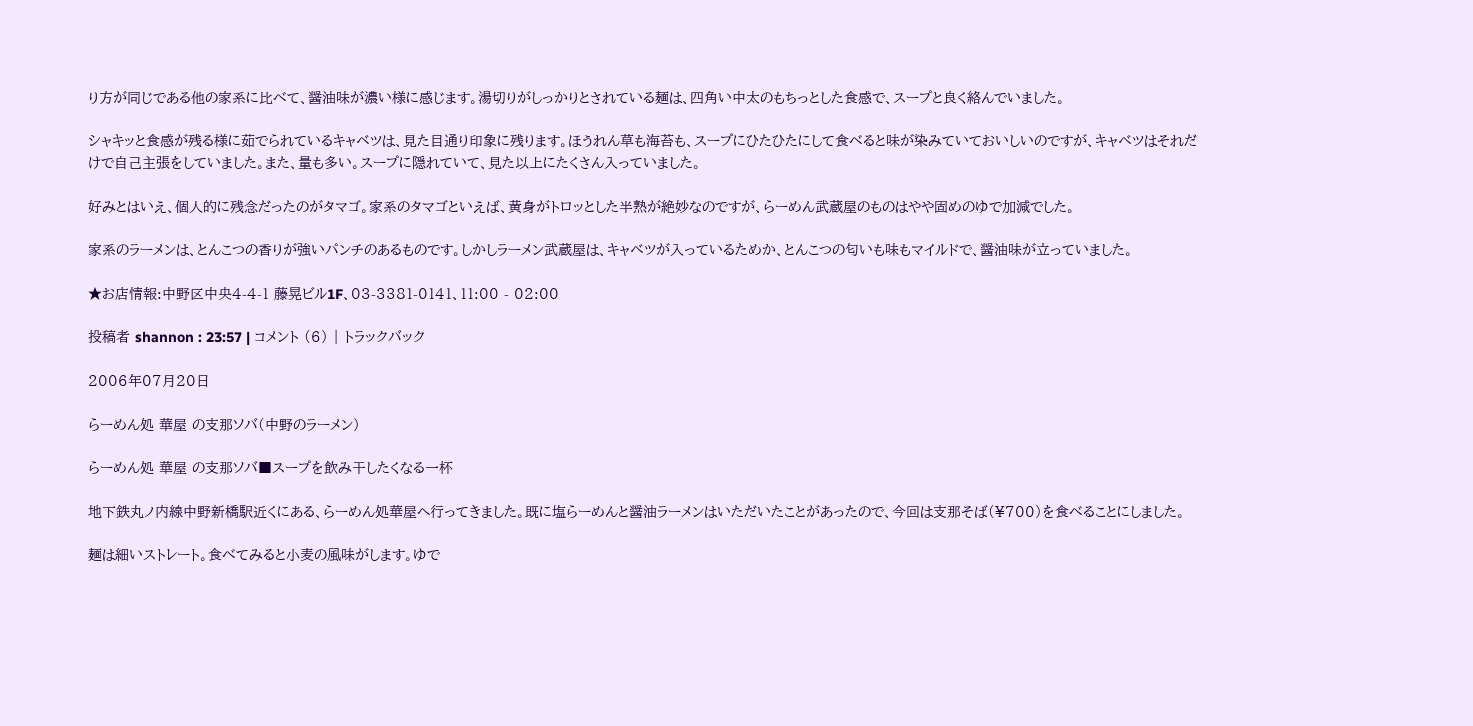り方が同じである他の家系に比べて、醤油味が濃い様に感じます。湯切りがしっかりとされている麺は、四角い中太のもちっとした食感で、スープと良く絡んでいました。

シャキッと食感が残る様に茹でられているキャベツは、見た目通り印象に残ります。ほうれん草も海苔も、スープにひたひたにして食べると味が染みていておいしいのですが、キャベツはそれだけで自己主張をしていました。また、量も多い。スープに隠れていて、見た以上にたくさん入っていました。

好みとはいえ、個人的に残念だったのがタマゴ。家系のタマゴといえば、黄身がトロッとした半熟が絶妙なのですが、らーめん武蔵屋のものはやや固めのゆで加減でした。

家系のラーメンは、とんこつの香りが強いパンチのあるものです。しかしラーメン武蔵屋は、キャベツが入っているためか、とんこつの匂いも味もマイルドで、醤油味が立っていました。

★お店情報:中野区中央4-4-1 藤晃ビル1F、03-3381-0141、11:00 - 02:00

投稿者 shannon : 23:57 | コメント (6) | トラックバック

2006年07月20日

らーめん処 華屋 の支那ソバ(中野のラーメン)

らーめん処 華屋 の支那ソバ■スープを飲み干したくなる一杯

地下鉄丸ノ内線中野新橋駅近くにある、らーめん処華屋へ行ってきました。既に塩らーめんと醤油ラーメンはいただいたことがあったので、今回は支那そば(¥700)を食べることにしました。

麺は細いストレート。食べてみると小麦の風味がします。ゆで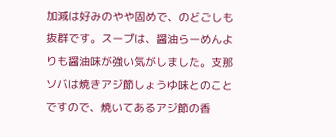加減は好みのやや固めで、のどごしも抜群です。スープは、醤油らーめんよりも醤油味が強い気がしました。支那ソバは焼きアジ節しょうゆ味とのことですので、焼いてあるアジ節の香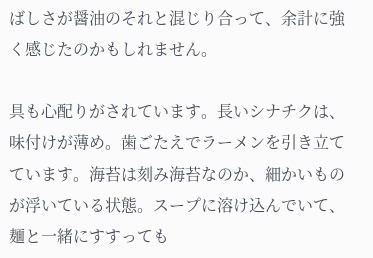ばしさが醤油のそれと混じり合って、余計に強く感じたのかもしれません。

具も心配りがされています。長いシナチクは、味付けが薄め。歯ごたえでラーメンを引き立てています。海苔は刻み海苔なのか、細かいものが浮いている状態。スープに溶け込んでいて、麺と一緒にすすっても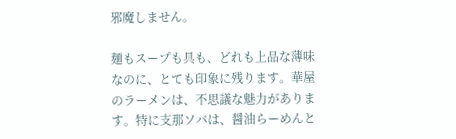邪魔しません。

麺もスープも具も、どれも上品な薄味なのに、とても印象に残ります。華屋のラーメンは、不思議な魅力があります。特に支那ソバは、醤油らーめんと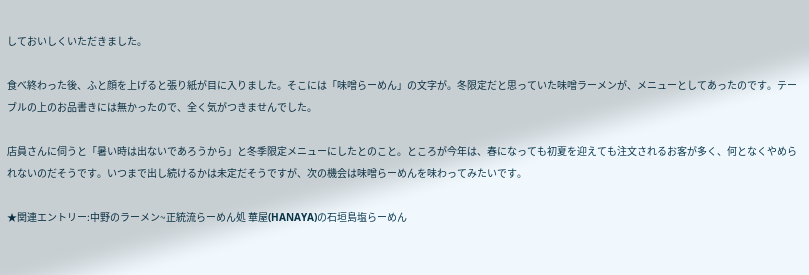しておいしくいただきました。

食べ終わった後、ふと顔を上げると張り紙が目に入りました。そこには「味噌らーめん」の文字が。冬限定だと思っていた味噌ラーメンが、メニューとしてあったのです。テーブルの上のお品書きには無かったので、全く気がつきませんでした。

店員さんに伺うと「暑い時は出ないであろうから」と冬季限定メニューにしたとのこと。ところが今年は、春になっても初夏を迎えても注文されるお客が多く、何となくやめられないのだそうです。いつまで出し続けるかは未定だそうですが、次の機会は味噌らーめんを味わってみたいです。

★関連エントリー:中野のラーメン~正統流らーめん処 華屋(HANAYA)の石垣島塩らーめん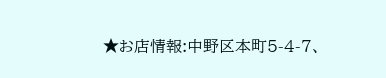★お店情報:中野区本町5-4-7、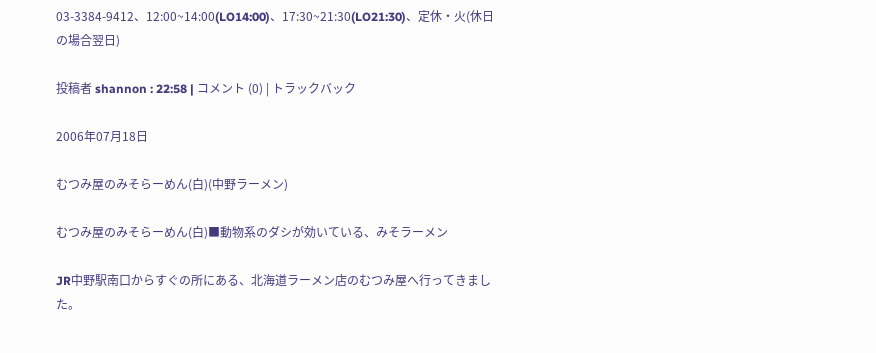03-3384-9412、12:00~14:00(LO14:00)、17:30~21:30(LO21:30)、定休・火(休日の場合翌日)

投稿者 shannon : 22:58 | コメント (0) | トラックバック

2006年07月18日

むつみ屋のみそらーめん(白)(中野ラーメン)

むつみ屋のみそらーめん(白)■動物系のダシが効いている、みそラーメン

JR中野駅南口からすぐの所にある、北海道ラーメン店のむつみ屋へ行ってきました。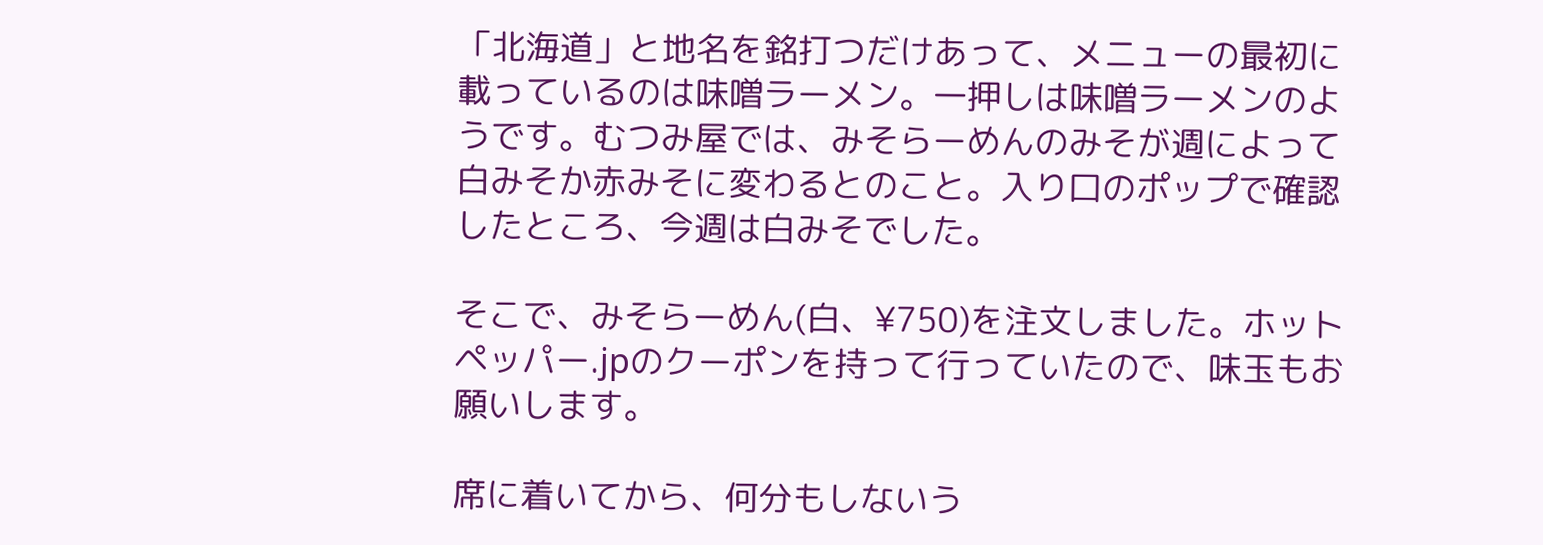「北海道」と地名を銘打つだけあって、メニューの最初に載っているのは味噌ラーメン。一押しは味噌ラーメンのようです。むつみ屋では、みそらーめんのみそが週によって白みそか赤みそに変わるとのこと。入り口のポップで確認したところ、今週は白みそでした。

そこで、みそらーめん(白、¥750)を注文しました。ホットペッパー.jpのクーポンを持って行っていたので、味玉もお願いします。

席に着いてから、何分もしないう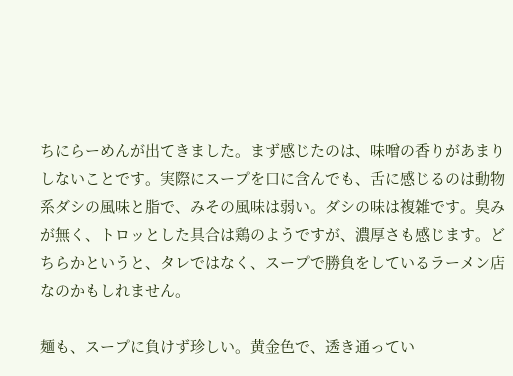ちにらーめんが出てきました。まず感じたのは、味噌の香りがあまりしないことです。実際にスープを口に含んでも、舌に感じるのは動物系ダシの風味と脂で、みその風味は弱い。ダシの味は複雑です。臭みが無く、トロッとした具合は鶏のようですが、濃厚さも感じます。どちらかというと、タレではなく、スープで勝負をしているラーメン店なのかもしれません。

麺も、スープに負けず珍しい。黄金色で、透き通ってい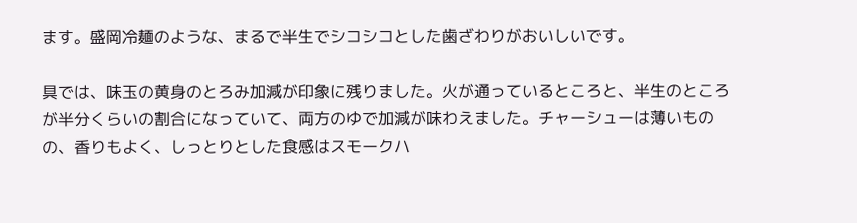ます。盛岡冷麺のような、まるで半生でシコシコとした歯ざわりがおいしいです。

具では、味玉の黄身のとろみ加減が印象に残りました。火が通っているところと、半生のところが半分くらいの割合になっていて、両方のゆで加減が味わえました。チャーシューは薄いものの、香りもよく、しっとりとした食感はスモークハ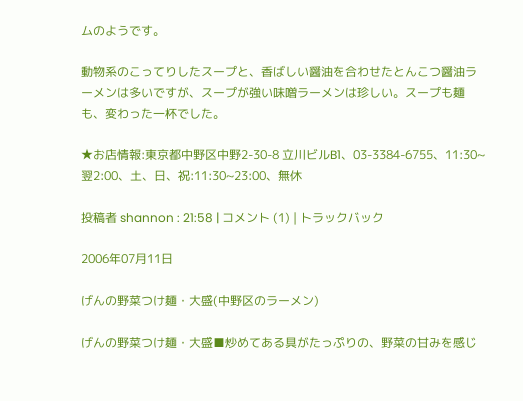ムのようです。

動物系のこってりしたスープと、香ばしい醤油を合わせたとんこつ醤油ラーメンは多いですが、スープが強い味噌ラーメンは珍しい。スープも麺も、変わった一杯でした。

★お店情報:東京都中野区中野2-30-8 立川ビルB1、03-3384-6755、11:30~翌2:00、土、日、祝:11:30~23:00、無休

投稿者 shannon : 21:58 | コメント (1) | トラックバック

2006年07月11日

げんの野菜つけ麺・大盛(中野区のラーメン)

げんの野菜つけ麺・大盛■炒めてある具がたっぷりの、野菜の甘みを感じ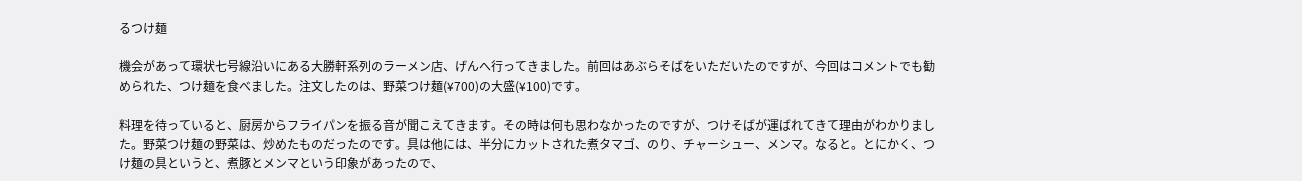るつけ麺

機会があって環状七号線沿いにある大勝軒系列のラーメン店、げんへ行ってきました。前回はあぶらそばをいただいたのですが、今回はコメントでも勧められた、つけ麺を食べました。注文したのは、野菜つけ麺(¥700)の大盛(¥100)です。

料理を待っていると、厨房からフライパンを振る音が聞こえてきます。その時は何も思わなかったのですが、つけそばが運ばれてきて理由がわかりました。野菜つけ麺の野菜は、炒めたものだったのです。具は他には、半分にカットされた煮タマゴ、のり、チャーシュー、メンマ。なると。とにかく、つけ麺の具というと、煮豚とメンマという印象があったので、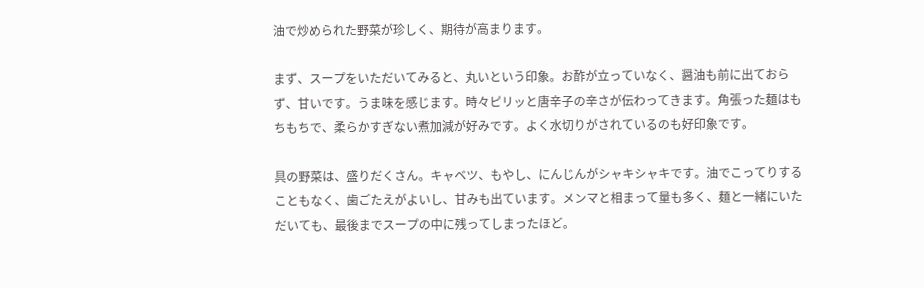油で炒められた野菜が珍しく、期待が高まります。

まず、スープをいただいてみると、丸いという印象。お酢が立っていなく、醤油も前に出ておらず、甘いです。うま味を感じます。時々ピリッと唐辛子の辛さが伝わってきます。角張った麺はもちもちで、柔らかすぎない煮加減が好みです。よく水切りがされているのも好印象です。

具の野菜は、盛りだくさん。キャベツ、もやし、にんじんがシャキシャキです。油でこってりすることもなく、歯ごたえがよいし、甘みも出ています。メンマと相まって量も多く、麺と一緒にいただいても、最後までスープの中に残ってしまったほど。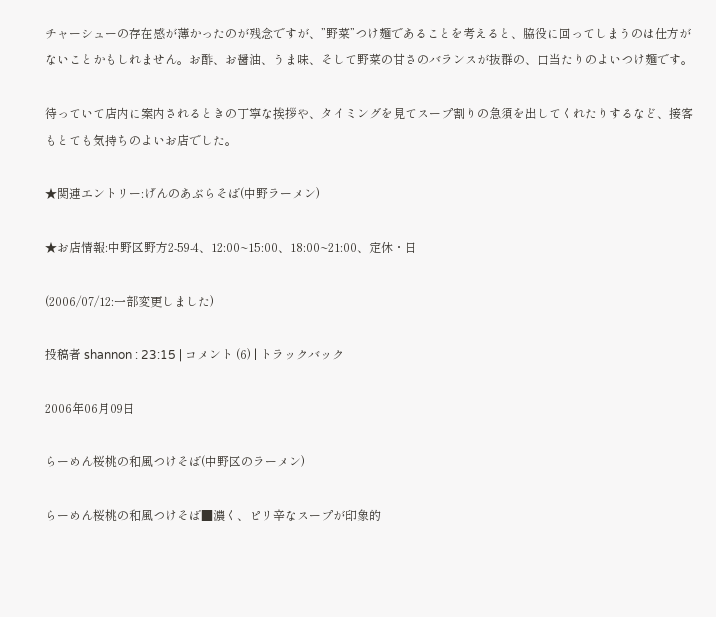チャーシューの存在感が薄かったのが残念ですが、”野菜”つけ麺であることを考えると、脇役に回ってしまうのは仕方がないことかもしれません。お酢、お醤油、うま味、そして野菜の甘さのバランスが抜群の、口当たりのよいつけ麺です。

待っていて店内に案内されるときの丁寧な挨拶や、タイミングを見てスープ割りの急須を出してくれたりするなど、接客もとても気持ちのよいお店でした。

★関連エントリー:げんのあぶらそば(中野ラーメン)

★お店情報:中野区野方2-59-4、12:00~15:00、18:00~21:00、定休・日

(2006/07/12:一部変更しました)

投稿者 shannon : 23:15 | コメント (6) | トラックバック

2006年06月09日

らーめん桜桃の和風つけそば(中野区のラーメン)

らーめん桜桃の和風つけそば■濃く、ピリ辛なスープが印象的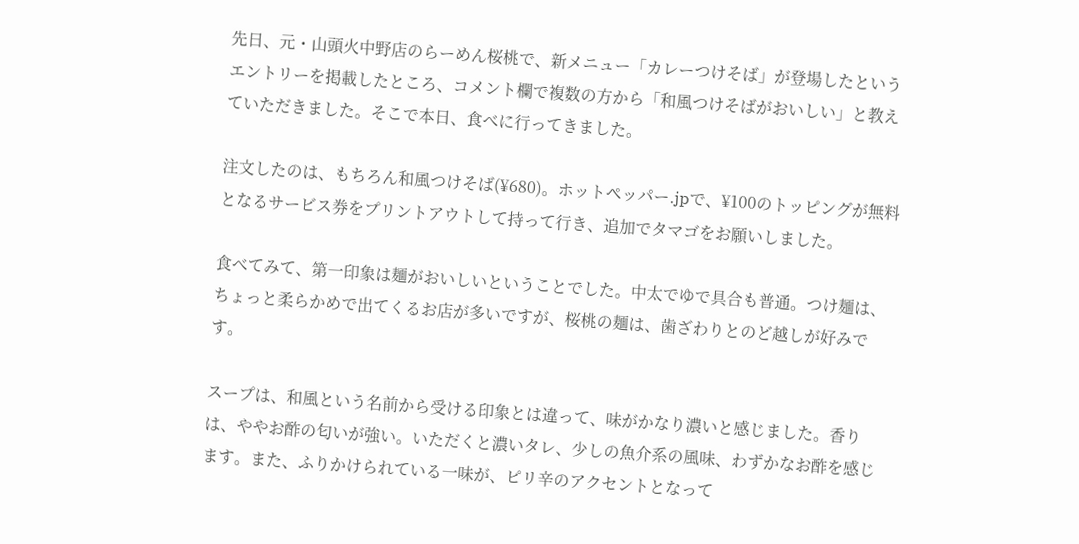先日、元・山頭火中野店のらーめん桜桃で、新メニュー「カレーつけそば」が登場したというエントリーを掲載したところ、コメント欄で複数の方から「和風つけそばがおいしい」と教えていただきました。そこで本日、食べに行ってきました。

注文したのは、もちろん和風つけそば(¥680)。ホットペッパー.jpで、¥100のトッピングが無料となるサービス券をプリントアウトして持って行き、追加でタマゴをお願いしました。

食べてみて、第一印象は麺がおいしいということでした。中太でゆで具合も普通。つけ麺は、ちょっと柔らかめで出てくるお店が多いですが、桜桃の麺は、歯ざわりとのど越しが好みです。

スープは、和風という名前から受ける印象とは違って、味がかなり濃いと感じました。香りは、ややお酢の匂いが強い。いただくと濃いタレ、少しの魚介系の風味、わずかなお酢を感じます。また、ふりかけられている一味が、ピリ辛のアクセントとなって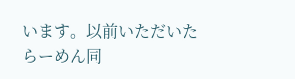います。以前いただいたらーめん同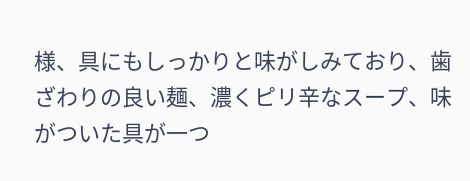様、具にもしっかりと味がしみており、歯ざわりの良い麺、濃くピリ辛なスープ、味がついた具が一つ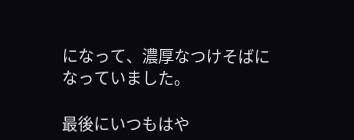になって、濃厚なつけそばになっていました。

最後にいつもはや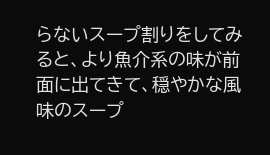らないスープ割りをしてみると、より魚介系の味が前面に出てきて、穏やかな風味のスープ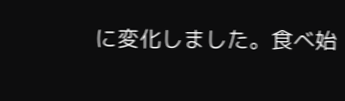に変化しました。食べ始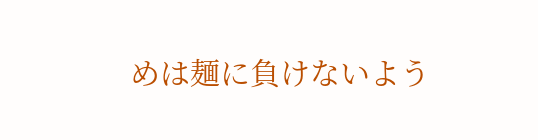めは麺に負けないよう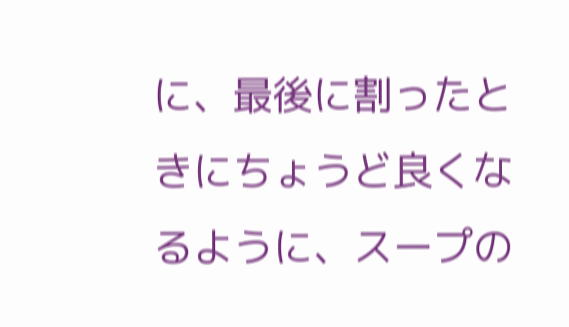に、最後に割ったときにちょうど良くなるように、スープの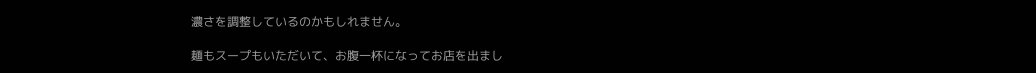濃さを調整しているのかもしれません。

麺もスープもいただいて、お腹一杯になってお店を出まし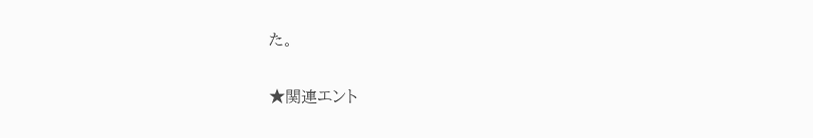た。

★関連エント